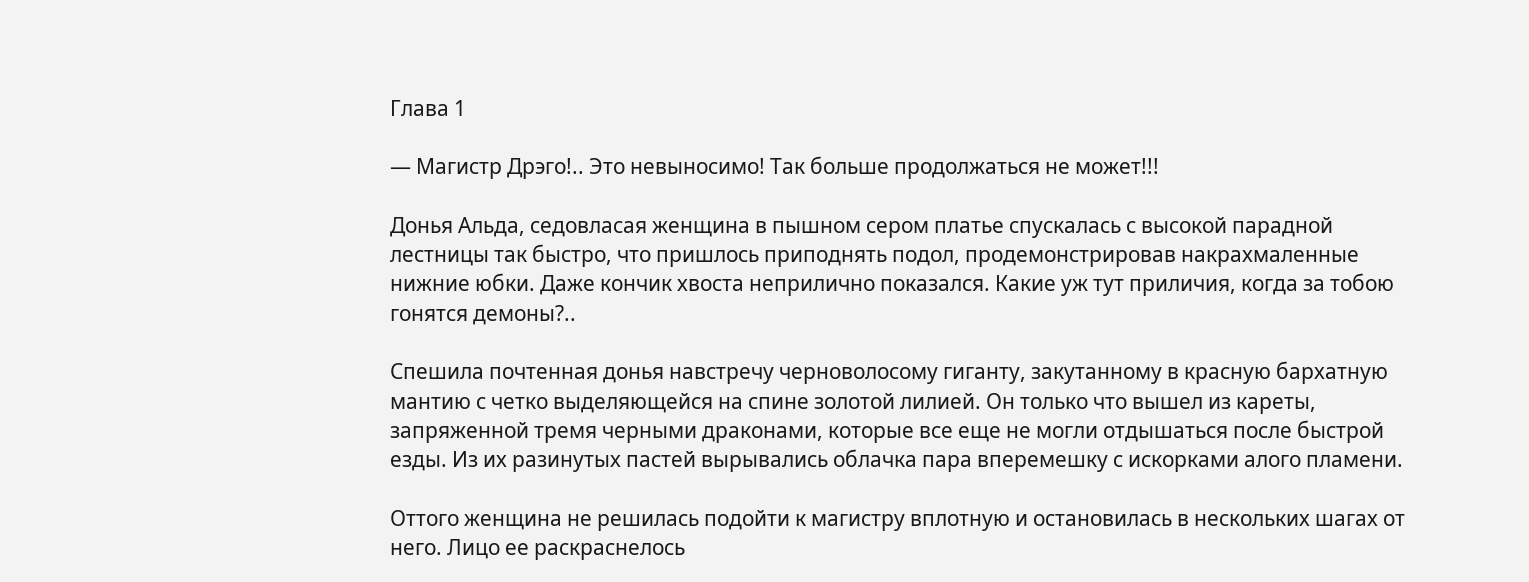Глава 1

— Магистр Дрэго!.. Это невыносимо! Так больше продолжаться не может!!!

Донья Альда, седовласая женщина в пышном сером платье спускалась с высокой парадной лестницы так быстро, что пришлось приподнять подол, продемонстрировав накрахмаленные нижние юбки. Даже кончик хвоста неприлично показался. Какие уж тут приличия, когда за тобою гонятся демоны?..

Спешила почтенная донья навстречу черноволосому гиганту, закутанному в красную бархатную мантию с четко выделяющейся на спине золотой лилией. Он только что вышел из кареты, запряженной тремя черными драконами, которые все еще не могли отдышаться после быстрой езды. Из их разинутых пастей вырывались облачка пара вперемешку с искорками алого пламени.

Оттого женщина не решилась подойти к магистру вплотную и остановилась в нескольких шагах от него. Лицо ее раскраснелось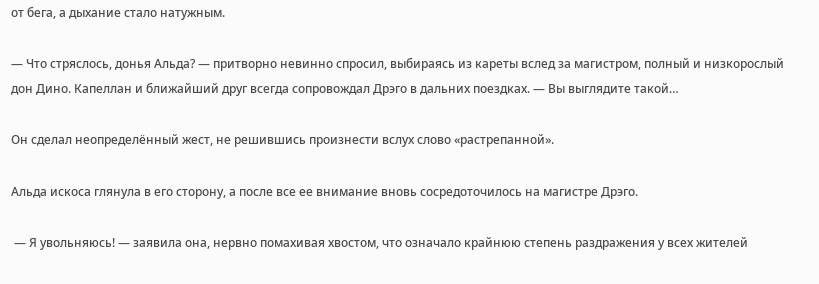от бега, а дыхание стало натужным.

— Что стряслось, донья Альда? — притворно невинно спросил, выбираясь из кареты вслед за магистром, полный и низкорослый дон Дино. Капеллан и ближайший друг всегда сопровождал Дрэго в дальних поездках. — Вы выглядите такой…

Он сделал неопределённый жест, не решившись произнести вслух слово «растрепанной».

Альда искоса глянула в его сторону, а после все ее внимание вновь сосредоточилось на магистре Дрэго.

 — Я увольняюсь! — заявила она, нервно помахивая хвостом, что означало крайнюю степень раздражения у всех жителей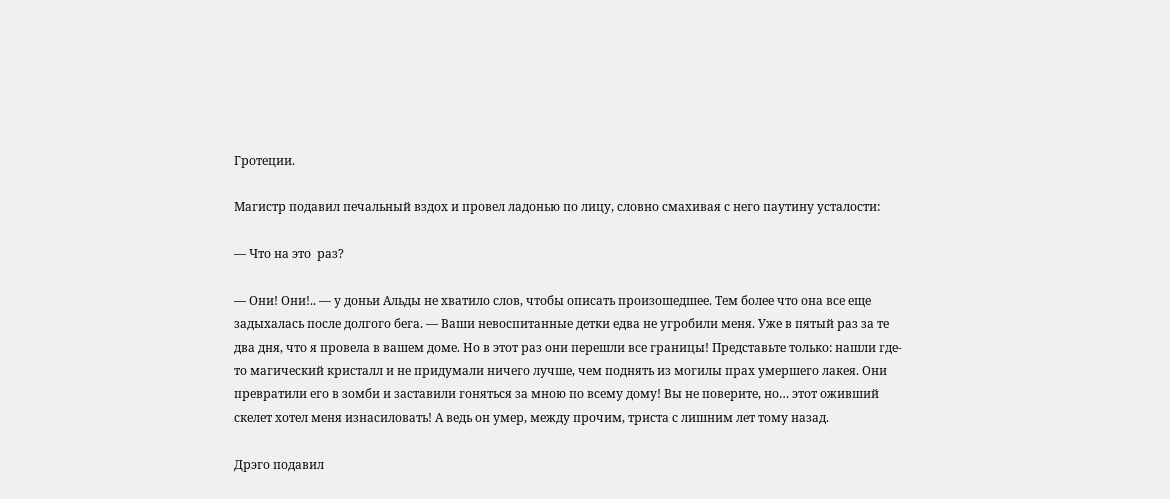Гротеции.

Магистр подавил печальный вздох и провел ладонью по лицу, словно смахивая с него паутину усталости:

— Что на это  раз?

— Они! Они!.. — у доньи Альды не хватило слов, чтобы описать произошедшее. Тем более что она все еще задыхалась после долгого бега. — Ваши невоспитанные детки едва не угробили меня. Уже в пятый раз за те два дня, что я провела в вашем доме. Но в этот раз они перешли все границы! Представьте только: нашли где-то магический кристалл и не придумали ничего лучше, чем поднять из могилы прах умершего лакея. Они превратили его в зомби и заставили гоняться за мною по всему дому! Вы не поверите, но… этот оживший скелет хотел меня изнасиловать! А ведь он умер, между прочим, триста с лишним лет тому назад.

Дрэго подавил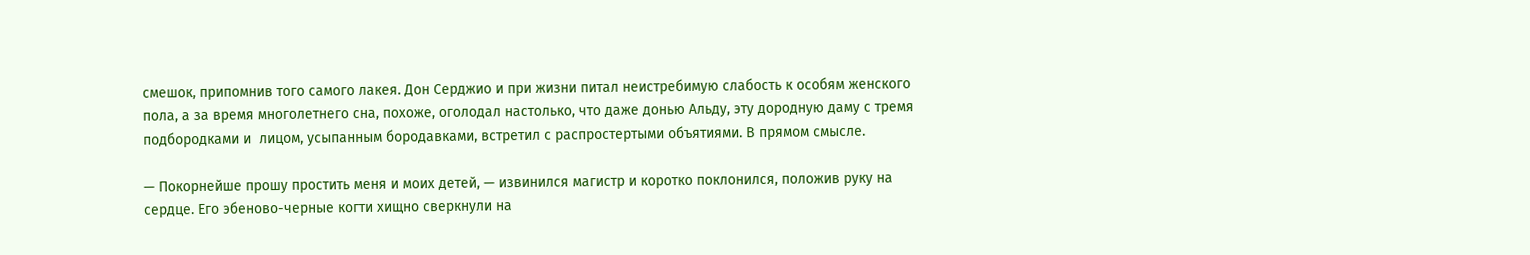смешок, припомнив того самого лакея. Дон Серджио и при жизни питал неистребимую слабость к особям женского пола, а за время многолетнего сна, похоже, оголодал настолько, что даже донью Альду, эту дородную даму с тремя подбородками и  лицом, усыпанным бородавками, встретил с распростертыми объятиями. В прямом смысле.

— Покорнейше прошу простить меня и моих детей, — извинился магистр и коротко поклонился, положив руку на сердце. Его эбеново-черные когти хищно сверкнули на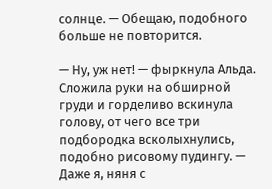солнце. — Обещаю, подобного больше не повторится.

— Ну, уж нет! — фыркнула Альда. Сложила руки на обширной груди и горделиво вскинула голову, от чего все три подбородка всколыхнулись, подобно рисовому пудингу. — Даже я, няня с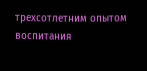трехсотлетним опытом воспитания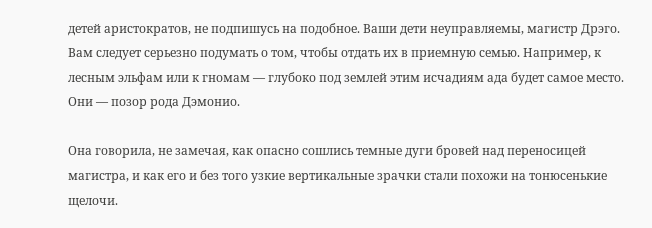детей аристократов, не подпишусь на подобное. Ваши дети неуправляемы, магистр Дрэго. Вам следует серьезно подумать о том, чтобы отдать их в приемную семью. Например, к лесным эльфам или к гномам — глубоко под землей этим исчадиям ада будет самое место. Они ― позор рода Дэмонио.

Она говорила, не замечая, как опасно сошлись темные дуги бровей над переносицей магистра, и как его и без того узкие вертикальные зрачки стали похожи на тонюсенькие щелочи.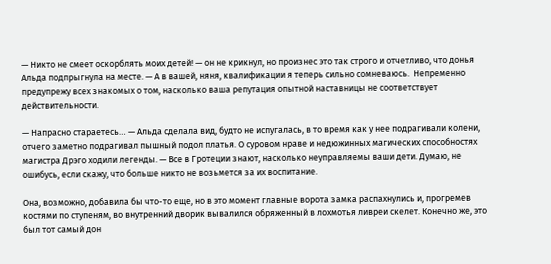— Никто не смеет оскорблять моих детей! — он не крикнул, но произнес это так строго и отчетливо, что донья Альда подпрыгнула на месте. — А в вашей, няня, квалификации я теперь сильно сомневаюсь.  Непременно предупрежу всех знакомых о том, насколько ваша репутация опытной наставницы не соответствует действительности.

— Напрасно стараетесь… — Альда сделала вид, будто не испугалась, в то время как у нее подрагивали колени, отчего заметно подрагивал пышный подол платья. О суровом нраве и недюжинных магических способностях магистра Дрэго ходили легенды. — Все в Гротеции знают, насколько неуправляемы ваши дети. Думаю, не ошибусь, если скажу, что больше никто не возьмется за их воспитание.

Она, возможно, добавила бы что-то еще, но в это момент главные ворота замка распахнулись и, прогремев костями по ступеням, во внутренний дворик вывалился обряженный в лохмотья ливреи скелет. Конечно же, это был тот самый дон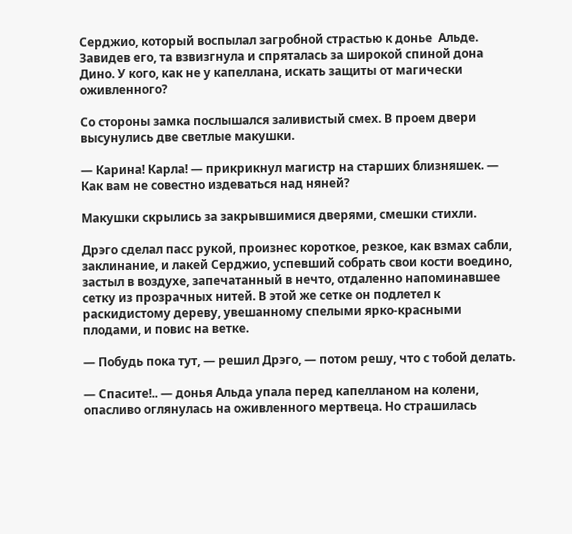Серджио, который воспылал загробной страстью к донье  Альде. Завидев его, та взвизгнула и спряталась за широкой спиной дона Дино. У кого, как не у капеллана, искать защиты от магически оживленного?

Со стороны замка послышался заливистый смех. В проем двери высунулись две светлые макушки.

— Карина! Карла! — прикрикнул магистр на старших близняшек. — Как вам не совестно издеваться над няней?

Макушки скрылись за закрывшимися дверями, смешки стихли.

Дрэго сделал пасс рукой, произнес короткое, резкое, как взмах сабли, заклинание, и лакей Серджио, успевший собрать свои кости воедино, застыл в воздухе, запечатанный в нечто, отдаленно напоминавшее сетку из прозрачных нитей. В этой же сетке он подлетел к раскидистому дереву, увешанному спелыми ярко-красными плодами, и повис на ветке.

— Побудь пока тут, — решил Дрэго, — потом решу, что с тобой делать.

— Спасите!.. — донья Альда упала перед капелланом на колени, опасливо оглянулась на оживленного мертвеца. Но страшилась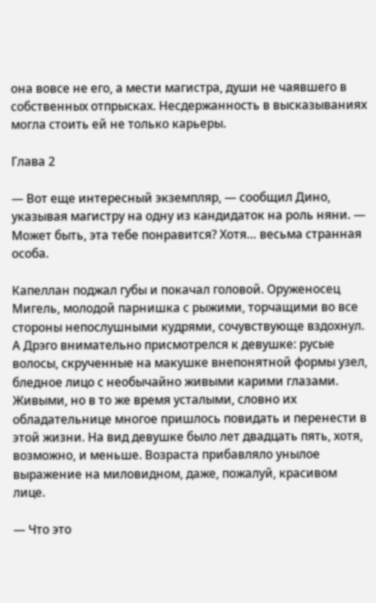она вовсе не его, а мести магистра, души не чаявшего в собственных отпрысках. Несдержанность в высказываниях могла стоить ей не только карьеры.

Глава 2

— Вот еще интересный экземпляр, — сообщил Дино, указывая магистру на одну из кандидаток на роль няни. — Может быть, эта тебе понравится? Хотя… весьма странная особа.

Капеллан поджал губы и покачал головой. Оруженосец Мигель, молодой парнишка с рыжими, торчащими во все стороны непослушными кудрями, сочувствующе вздохнул. А Дрэго внимательно присмотрелся к девушке: русые волосы, скрученные на макушке внепонятной формы узел, бледное лицо с необычайно живыми карими глазами. Живыми, но в то же время усталыми, словно их обладательнице многое пришлось повидать и перенести в этой жизни. На вид девушке было лет двадцать пять, хотя, возможно, и меньше. Возраста прибавляло унылое выражение на миловидном, даже, пожалуй, красивом лице.

— Что это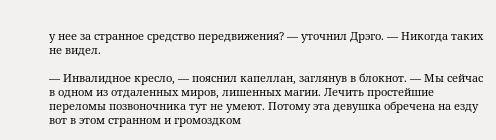у нее за странное средство передвижения? — уточнил Дрэго. — Никогда таких не видел.

— Инвалидное кресло, — пояснил капеллан, заглянув в блокнот. — Мы сейчас в одном из отдаленных миров, лишенных магии. Лечить простейшие переломы позвоночника тут не умеют. Потому эта девушка обречена на езду вот в этом странном и громоздком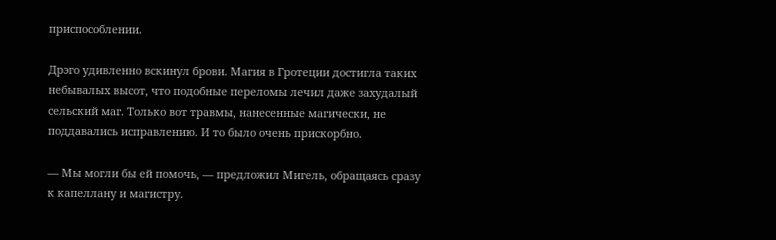приспособлении.

Дрэго удивленно вскинул брови. Магия в Гротеции достигла таких небывалых высот, что подобные переломы лечил даже захудалый сельский маг. Только вот травмы, нанесенные магически, не поддавались исправлению. И то было очень прискорбно.

— Мы могли бы ей помочь, — предложил Мигель, обращаясь сразу к капеллану и магистру.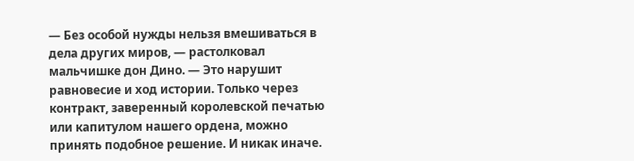— Без особой нужды нельзя вмешиваться в дела других миров, — растолковал мальчишке дон Дино. — Это нарушит равновесие и ход истории. Только через контракт, заверенный королевской печатью или капитулом нашего ордена, можно принять подобное решение. И никак иначе.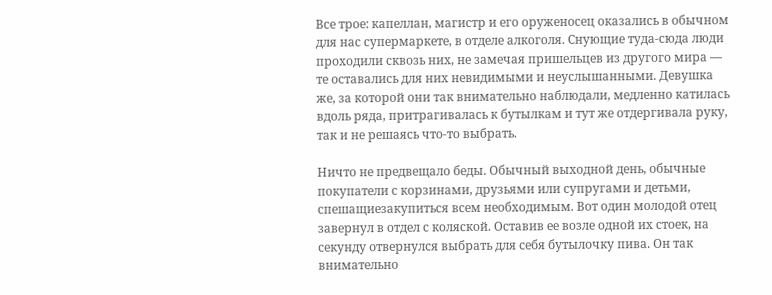Все трое: капеллан, магистр и его оруженосец оказались в обычном для нас супермаркете, в отделе алкоголя. Снующие туда-сюда люди проходили сквозь них, не замечая пришельцев из другого мира — те оставались для них невидимыми и неуслышанными. Девушка же, за которой они так внимательно наблюдали, медленно катилась вдоль ряда, притрагивалась к бутылкам и тут же отдергивала руку, так и не решаясь что-то выбрать.

Ничто не предвещало беды. Обычный выходной день, обычные покупатели с корзинами, друзьями или супругами и детьми, спешащиезакупиться всем необходимым. Вот один молодой отец завернул в отдел с коляской. Оставив ее возле одной их стоек, на секунду отвернулся выбрать для себя бутылочку пива. Он так внимательно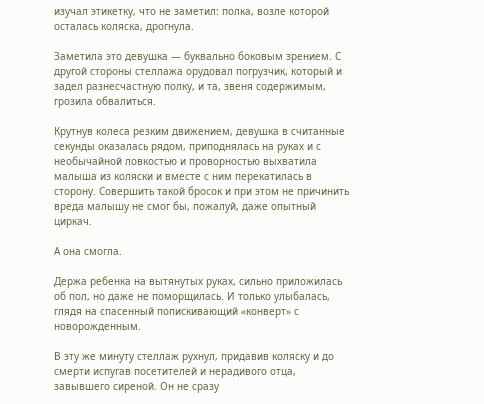изучал этикетку, что не заметил: полка, возле которой осталась коляска, дрогнула.

Заметила это девушка — буквально боковым зрением. С другой стороны стеллажа орудовал погрузчик, который и задел разнесчастную полку, и та, звеня содержимым, грозила обвалиться.

Крутнув колеса резким движением, девушка в считанные секунды оказалась рядом, приподнялась на руках и с необычайной ловкостью и проворностью выхватила малыша из коляски и вместе с ним перекатилась в сторону. Совершить такой бросок и при этом не причинить вреда малышу не смог бы, пожалуй, даже опытный циркач.

А она смогла.

Держа ребенка на вытянутых руках, сильно приложилась об пол, но даже не поморщилась. И только улыбалась, глядя на спасенный попискивающий «конверт» с новорожденным.

В эту же минуту стеллаж рухнул, придавив коляску и до смерти испугав посетителей и нерадивого отца, завывшего сиреной. Он не сразу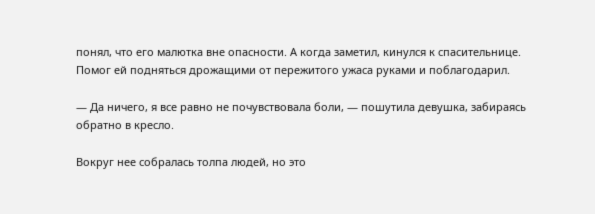понял, что его малютка вне опасности. А когда заметил, кинулся к спасительнице. Помог ей подняться дрожащими от пережитого ужаса руками и поблагодарил.

— Да ничего, я все равно не почувствовала боли, — пошутила девушка, забираясь обратно в кресло.

Вокруг нее собралась толпа людей, но это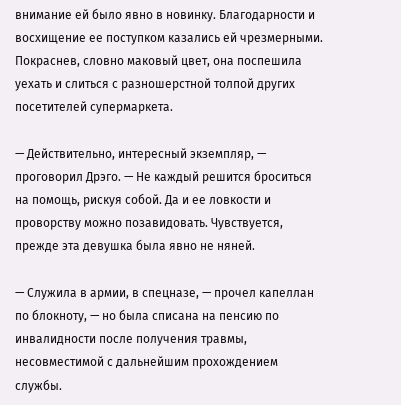внимание ей было явно в новинку. Благодарности и восхищение ее поступком казались ей чрезмерными. Покраснев, словно маковый цвет, она поспешила уехать и слиться с разношерстной толпой других посетителей супермаркета.

— Действительно, интересный экземпляр, — проговорил Дрэго. — Не каждый решится броситься на помощь, рискуя собой. Да и ее ловкости и проворству можно позавидовать. Чувствуется, прежде эта девушка была явно не няней.

— Служила в армии, в спецназе, — прочел капеллан по блокноту, — но была списана на пенсию по инвалидности после получения травмы, несовместимой с дальнейшим прохождением службы.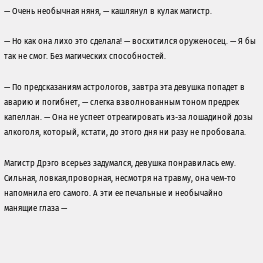— Очень необычная няня, — кашлянул в кулак магистр.

— Но как она лихо это сделала! — восхитился оруженосец. — Я бы так не смог. Без магических способностей.

— По предсказаниям астрологов, завтра эта девушка попадет в аварию и погибнет, — слегка взволнованным тоном предрек капеллан. — Она не успеет отреагировать из-за лошадиной дозы алкоголя, который, кстати, до этого дня ни разу не пробовала.

Магистр Дрэго всерьез задумался, девушка понравилась ему. Сильная, ловкая,проворная, несмотря на травму, она чем-то напомнила его самого. А эти ее печальные и необычайно манящие глаза —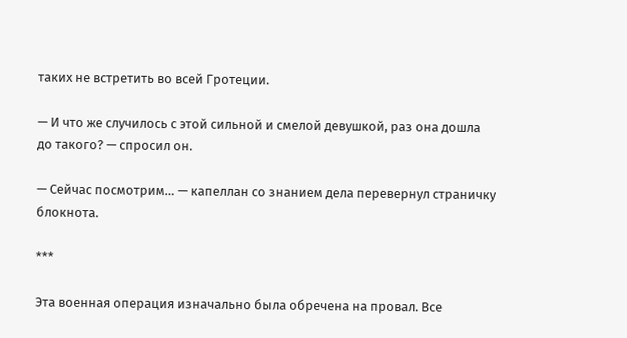таких не встретить во всей Гротеции.

— И что же случилось с этой сильной и смелой девушкой, раз она дошла до такого? — спросил он.

— Сейчас посмотрим… — капеллан со знанием дела перевернул страничку блокнота.

***

Эта военная операция изначально была обречена на провал. Все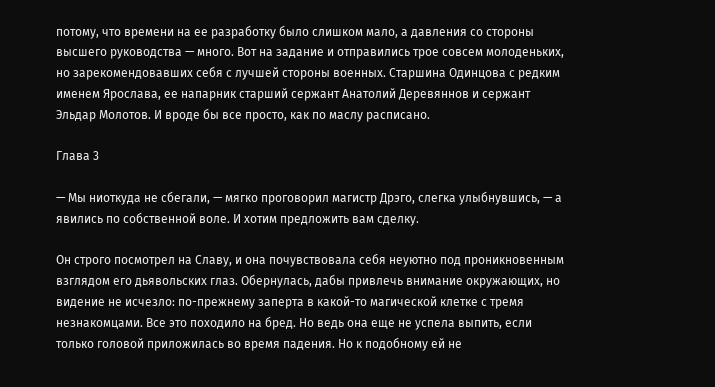потому, что времени на ее разработку было слишком мало, а давления со стороны высшего руководства — много. Вот на задание и отправились трое совсем молоденьких, но зарекомендовавших себя с лучшей стороны военных. Старшина Одинцова с редким именем Ярослава, ее напарник старший сержант Анатолий Деревяннов и сержант Эльдар Молотов. И вроде бы все просто, как по маслу расписано.

Глава 3

— Мы ниоткуда не сбегали, — мягко проговорил магистр Дрэго, слегка улыбнувшись, — а явились по собственной воле. И хотим предложить вам сделку.

Он строго посмотрел на Славу, и она почувствовала себя неуютно под проникновенным взглядом его дьявольских глаз. Обернулась, дабы привлечь внимание окружающих, но видение не исчезло: по-прежнему заперта в какой-то магической клетке с тремя незнакомцами. Все это походило на бред. Но ведь она еще не успела выпить, если только головой приложилась во время падения. Но к подобному ей не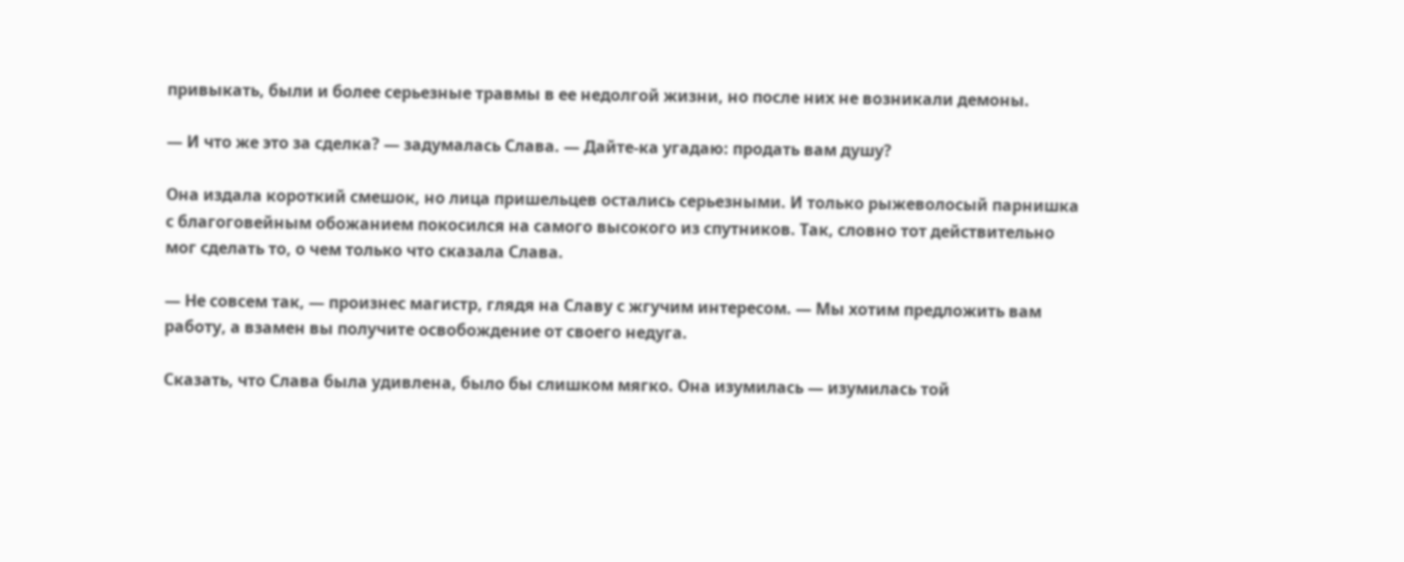привыкать, были и более серьезные травмы в ее недолгой жизни, но после них не возникали демоны.

— И что же это за сделка? — задумалась Слава. — Дайте-ка угадаю: продать вам душу?

Она издала короткий смешок, но лица пришельцев остались серьезными. И только рыжеволосый парнишка с благоговейным обожанием покосился на самого высокого из спутников. Так, словно тот действительно мог сделать то, о чем только что сказала Слава.

— Не совсем так, — произнес магистр, глядя на Славу с жгучим интересом. — Мы хотим предложить вам работу, а взамен вы получите освобождение от своего недуга.

Сказать, что Слава была удивлена, было бы слишком мягко. Она изумилась — изумилась той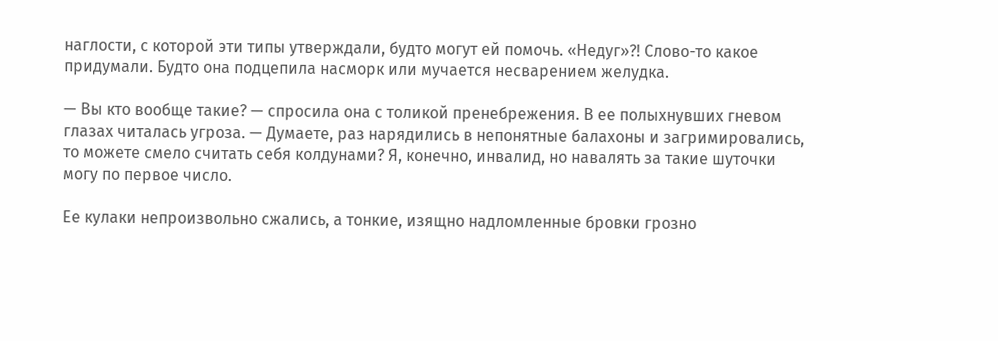наглости, с которой эти типы утверждали, будто могут ей помочь. «Недуг»?! Слово-то какое придумали. Будто она подцепила насморк или мучается несварением желудка.

— Вы кто вообще такие? — спросила она с толикой пренебрежения. В ее полыхнувших гневом глазах читалась угроза. — Думаете, раз нарядились в непонятные балахоны и загримировались, то можете смело считать себя колдунами? Я, конечно, инвалид, но навалять за такие шуточки могу по первое число.

Ее кулаки непроизвольно сжались, а тонкие, изящно надломленные бровки грозно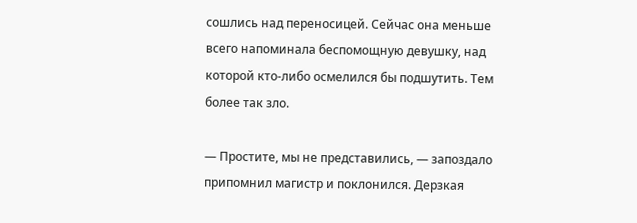сошлись над переносицей. Сейчас она меньше всего напоминала беспомощную девушку, над которой кто-либо осмелился бы подшутить. Тем более так зло.

— Простите, мы не представились, — запоздало припомнил магистр и поклонился. Дерзкая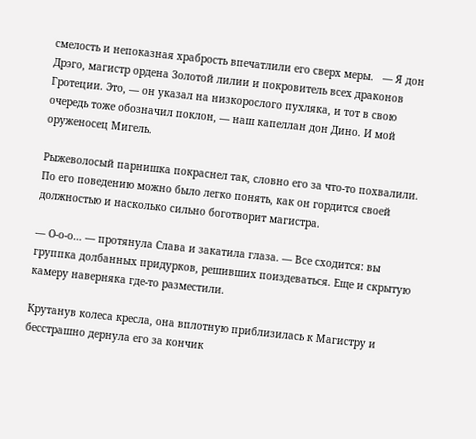смелость и непоказная храбрость впечатлили его сверх меры.   — Я дон Дрэго, магистр ордена Золотой лилии и покровитель всех драконов Гротеции. Это, — он указал на низкорослого пухляка, и тот в свою очередь тоже обозначил поклон, — наш капеллан дон Дино. И мой оруженосец Мигель.

Рыжеволосый парнишка покраснел так, словно его за что-то похвалили. По его поведению можно было легко понять, как он гордится своей должностью и насколько сильно боготворит магистра.

— О-о-о… — протянула Слава и закатила глаза. — Все сходится: вы группка долбанных придурков, решивших поиздеваться. Еще и скрытую камеру наверняка где-то разместили.

Крутанув колеса кресла, она вплотную приблизилась к Магистру и бесстрашно дернула его за кончик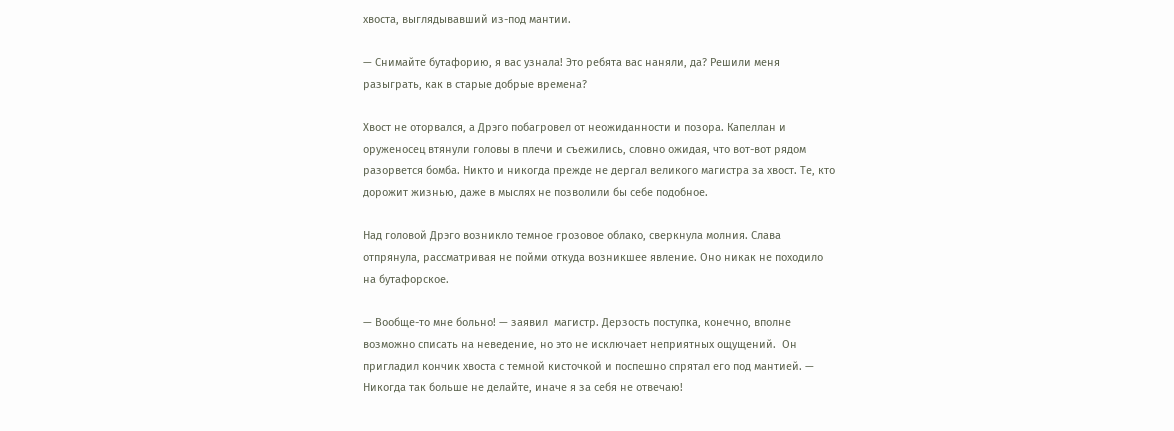хвоста, выглядывавший из-под мантии.

— Снимайте бутафорию, я вас узнала! Это ребята вас наняли, да? Решили меня разыграть, как в старые добрые времена?

Хвост не оторвался, а Дрэго побагровел от неожиданности и позора. Капеллан и оруженосец втянули головы в плечи и съежились, словно ожидая, что вот-вот рядом разорвется бомба. Никто и никогда прежде не дергал великого магистра за хвост. Те, кто дорожит жизнью, даже в мыслях не позволили бы себе подобное.

Над головой Дрэго возникло темное грозовое облако, сверкнула молния. Слава отпрянула, рассматривая не пойми откуда возникшее явление. Оно никак не походило на бутафорское.

— Вообще-то мне больно! — заявил  магистр. Дерзость поступка, конечно, вполне возможно списать на неведение, но это не исключает неприятных ощущений.  Он пригладил кончик хвоста с темной кисточкой и поспешно спрятал его под мантией. — Никогда так больше не делайте, иначе я за себя не отвечаю!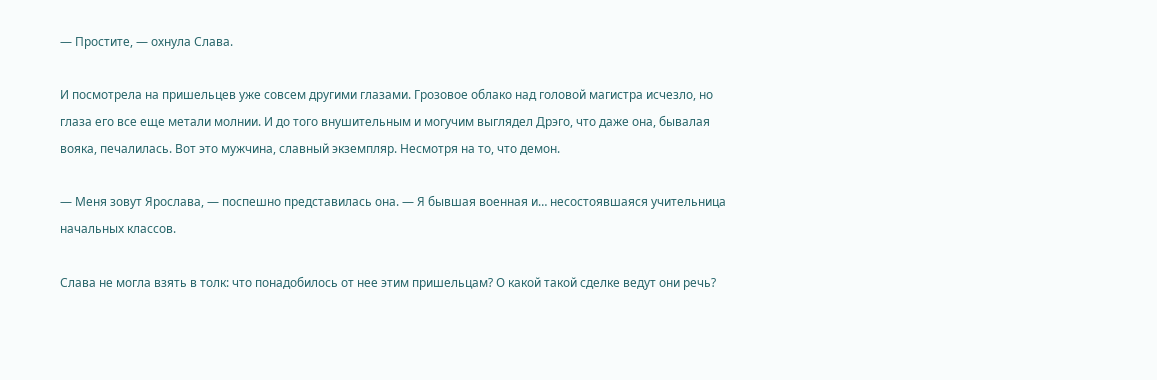— Простите, — охнула Слава.

И посмотрела на пришельцев уже совсем другими глазами. Грозовое облако над головой магистра исчезло, но глаза его все еще метали молнии. И до того внушительным и могучим выглядел Дрэго, что даже она, бывалая вояка, печалилась. Вот это мужчина, славный экземпляр. Несмотря на то, что демон.

— Меня зовут Ярослава, — поспешно представилась она. — Я бывшая военная и… несостоявшаяся учительница начальных классов.

Слава не могла взять в толк: что понадобилось от нее этим пришельцам? О какой такой сделке ведут они речь?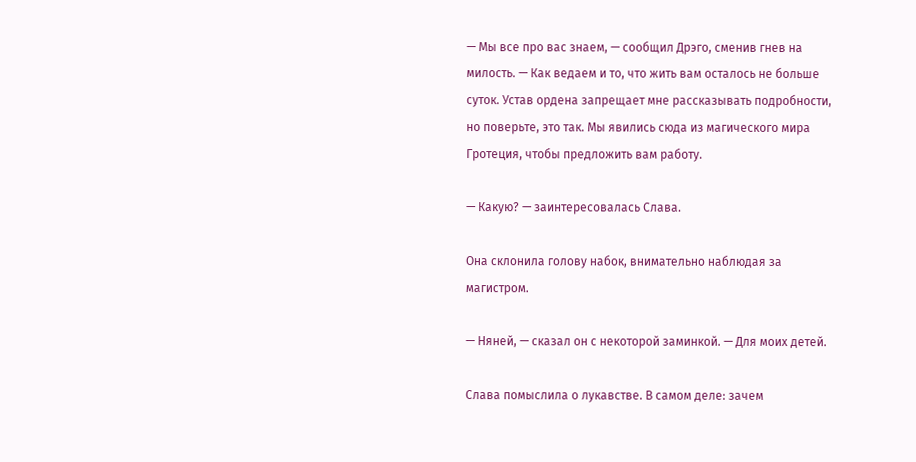— Мы все про вас знаем, — сообщил Дрэго, сменив гнев на милость. — Как ведаем и то, что жить вам осталось не больше суток. Устав ордена запрещает мне рассказывать подробности, но поверьте, это так. Мы явились сюда из магического мира Гротеция, чтобы предложить вам работу.

— Какую? — заинтересовалась Слава.

Она склонила голову набок, внимательно наблюдая за магистром.

— Няней, — сказал он с некоторой заминкой. — Для моих детей.

Слава помыслила о лукавстве. В самом деле: зачем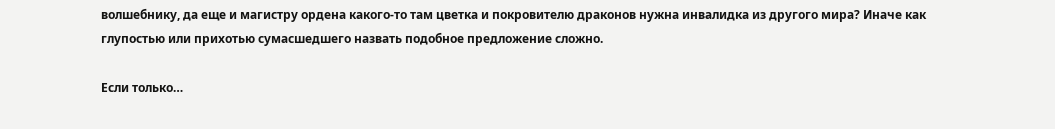волшебнику, да еще и магистру ордена какого-то там цветка и покровителю драконов нужна инвалидка из другого мира? Иначе как глупостью или прихотью сумасшедшего назвать подобное предложение сложно.

Если только…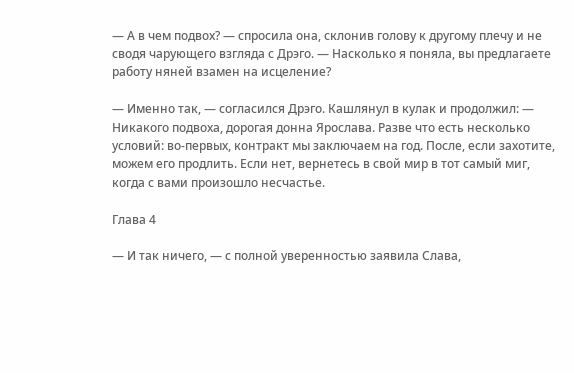— А в чем подвох? — спросила она, склонив голову к другому плечу и не сводя чарующего взгляда с Дрэго. — Насколько я поняла, вы предлагаете работу няней взамен на исцеление?

— Именно так, — согласился Дрэго. Кашлянул в кулак и продолжил: — Никакого подвоха, дорогая донна Ярослава. Разве что есть несколько условий: во-первых, контракт мы заключаем на год. После, если захотите, можем его продлить. Если нет, вернетесь в свой мир в тот самый миг, когда с вами произошло несчастье.

Глава 4

— И так ничего, — с полной уверенностью заявила Слава,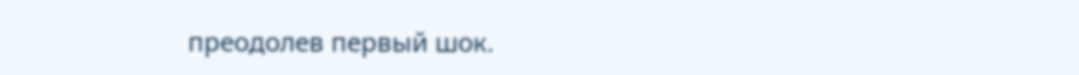преодолев первый шок.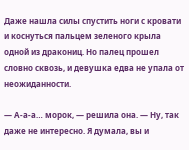Даже нашла силы спустить ноги с кровати и коснуться пальцем зеленого крыла одной из дракониц. Но палец прошел словно сквозь, и девушка едва не упала от неожиданности.

— А-а-а… морок, — решила она. — Ну, так даже не интересно. Я думала, вы и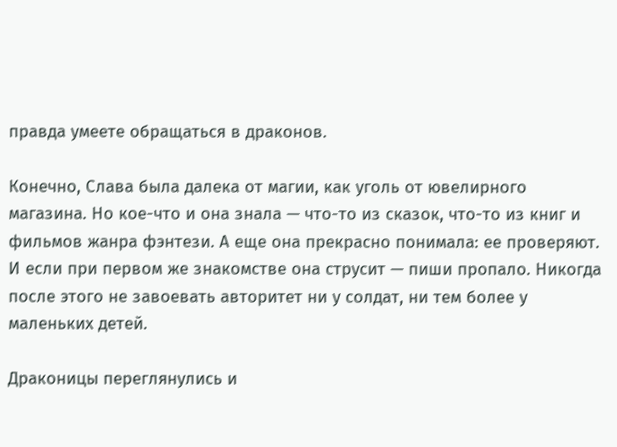правда умеете обращаться в драконов.

Конечно, Слава была далека от магии, как уголь от ювелирного магазина. Но кое-что и она знала — что-то из сказок, что-то из книг и фильмов жанра фэнтези. А еще она прекрасно понимала: ее проверяют. И если при первом же знакомстве она струсит — пиши пропало. Никогда после этого не завоевать авторитет ни у солдат, ни тем более у маленьких детей.

Драконицы переглянулись и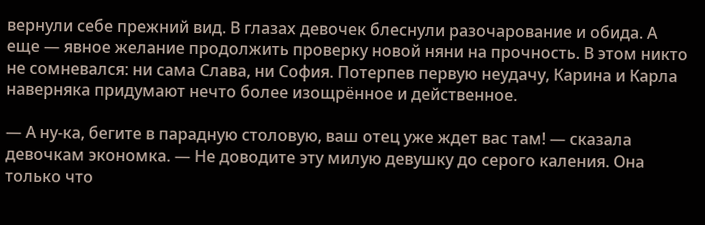вернули себе прежний вид. В глазах девочек блеснули разочарование и обида. А еще — явное желание продолжить проверку новой няни на прочность. В этом никто не сомневался: ни сама Слава, ни София. Потерпев первую неудачу, Карина и Карла наверняка придумают нечто более изощрённое и действенное.

— А ну-ка, бегите в парадную столовую, ваш отец уже ждет вас там! — сказала девочкам экономка. — Не доводите эту милую девушку до серого каления. Она только что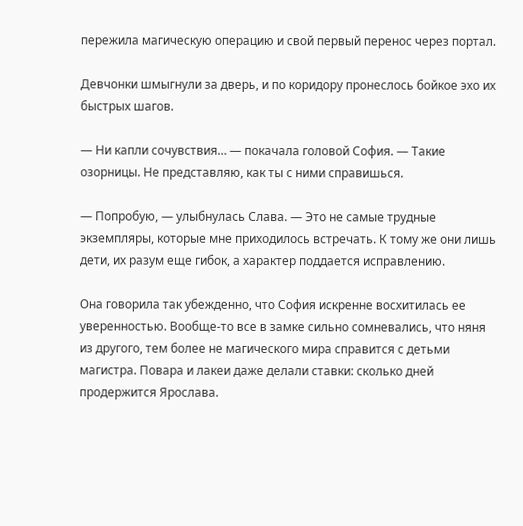пережила магическую операцию и свой первый перенос через портал.

Девчонки шмыгнули за дверь, и по коридору пронеслось бойкое эхо их быстрых шагов.

— Ни капли сочувствия… — покачала головой София. — Такие озорницы. Не представляю, как ты с ними справишься.

— Попробую, — улыбнулась Слава. — Это не самые трудные экземпляры, которые мне приходилось встречать. К тому же они лишь дети, их разум еще гибок, а характер поддается исправлению.

Она говорила так убежденно, что София искренне восхитилась ее уверенностью. Вообще-то все в замке сильно сомневались, что няня из другого, тем более не магического мира справится с детьми магистра. Повара и лакеи даже делали ставки: сколько дней продержится Ярослава.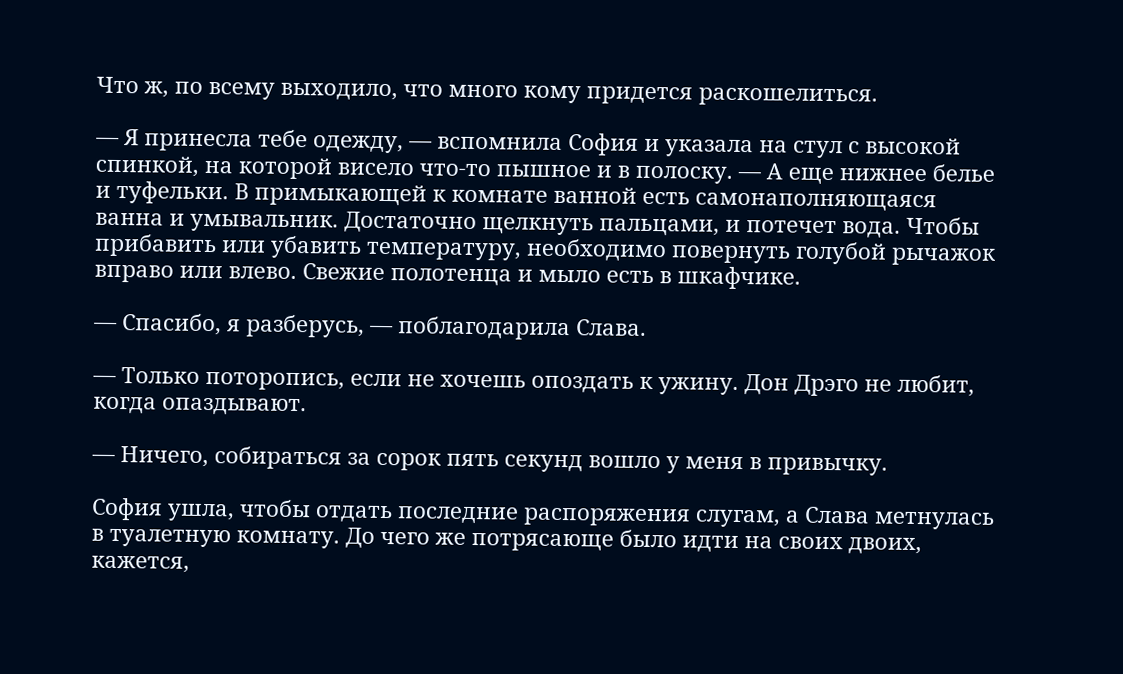Что ж, по всему выходило, что много кому придется раскошелиться.

— Я принесла тебе одежду, — вспомнила София и указала на стул с высокой спинкой, на которой висело что-то пышное и в полоску. — А еще нижнее белье и туфельки. В примыкающей к комнате ванной есть самонаполняющаяся ванна и умывальник. Достаточно щелкнуть пальцами, и потечет вода. Чтобы прибавить или убавить температуру, необходимо повернуть голубой рычажок вправо или влево. Свежие полотенца и мыло есть в шкафчике.

— Спасибо, я разберусь, — поблагодарила Слава.

— Только поторопись, если не хочешь опоздать к ужину. Дон Дрэго не любит, когда опаздывают.

— Ничего, собираться за сорок пять секунд вошло у меня в привычку.

София ушла, чтобы отдать последние распоряжения слугам, а Слава метнулась в туалетную комнату. До чего же потрясающе было идти на своих двоих, кажется,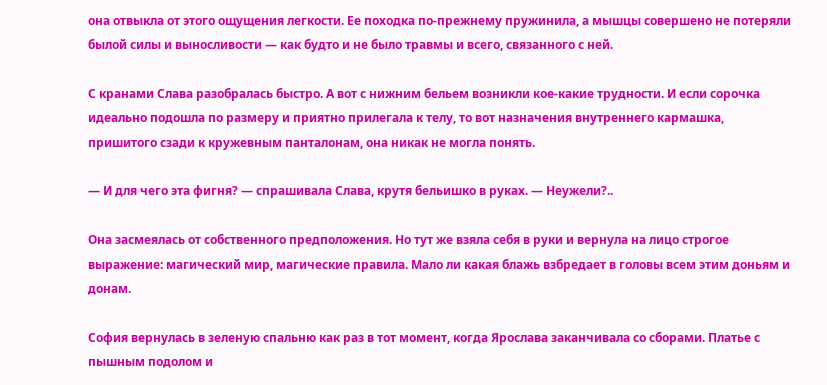она отвыкла от этого ощущения легкости. Ее походка по-прежнему пружинила, а мышцы совершено не потеряли былой силы и выносливости — как будто и не было травмы и всего, связанного с ней.

С кранами Слава разобралась быстро. А вот с нижним бельем возникли кое-какие трудности. И если сорочка идеально подошла по размеру и приятно прилегала к телу, то вот назначения внутреннего кармашка, пришитого сзади к кружевным панталонам, она никак не могла понять.

— И для чего эта фигня? — спрашивала Слава, крутя бельишко в руках. — Неужели?..

Она засмеялась от собственного предположения. Но тут же взяла себя в руки и вернула на лицо строгое выражение: магический мир, магические правила. Мало ли какая блажь взбредает в головы всем этим доньям и донам.

София вернулась в зеленую спальню как раз в тот момент, когда Ярослава заканчивала со сборами. Платье с пышным подолом и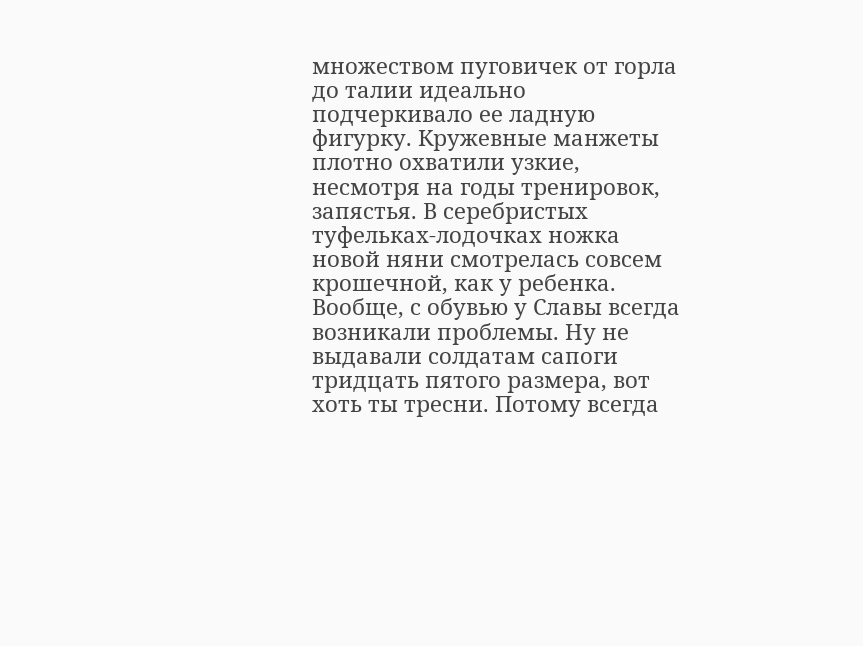множеством пуговичек от горла до талии идеально подчеркивало ее ладную фигурку. Кружевные манжеты плотно охватили узкие, несмотря на годы тренировок, запястья. В серебристых туфельках-лодочках ножка новой няни смотрелась совсем крошечной, как у ребенка. Вообще, с обувью у Славы всегда возникали проблемы. Ну не выдавали солдатам сапоги тридцать пятого размера, вот хоть ты тресни. Потому всегда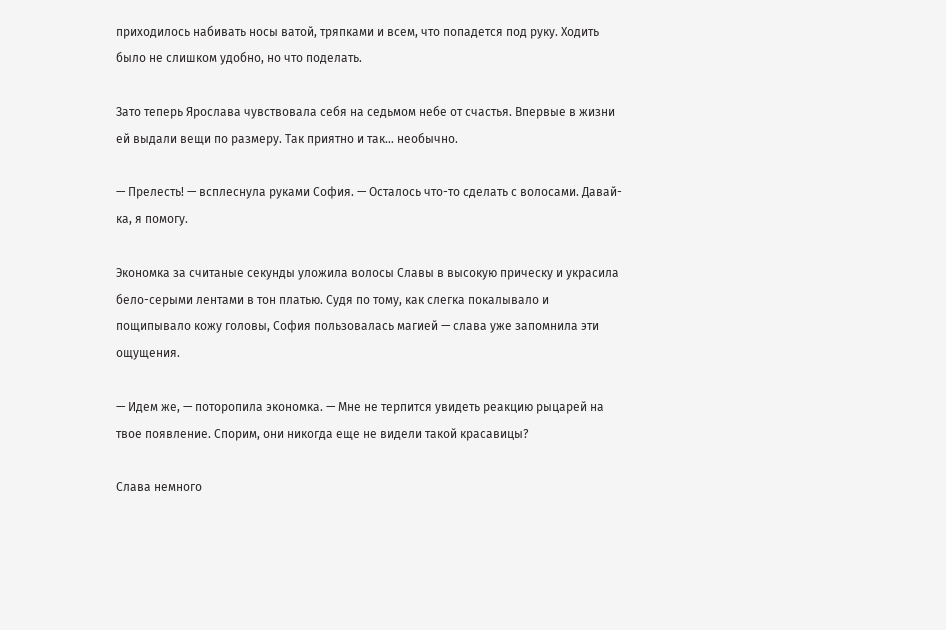приходилось набивать носы ватой, тряпками и всем, что попадется под руку. Ходить было не слишком удобно, но что поделать.

Зато теперь Ярослава чувствовала себя на седьмом небе от счастья. Впервые в жизни ей выдали вещи по размеру. Так приятно и так… необычно.

— Прелесть! — всплеснула руками София. — Осталось что-то сделать с волосами. Давай-ка, я помогу.

Экономка за считаные секунды уложила волосы Славы в высокую прическу и украсила бело-серыми лентами в тон платью. Судя по тому, как слегка покалывало и пощипывало кожу головы, София пользовалась магией — слава уже запомнила эти ощущения.

— Идем же, — поторопила экономка. — Мне не терпится увидеть реакцию рыцарей на твое появление. Спорим, они никогда еще не видели такой красавицы?

Слава немного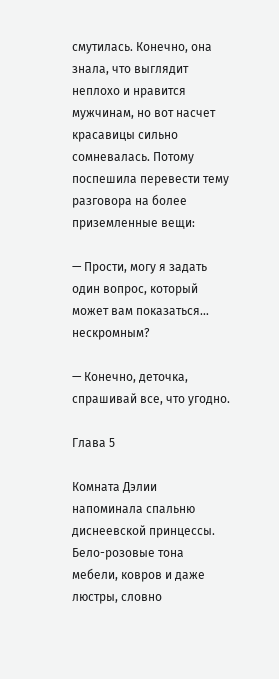смутилась. Конечно, она знала, что выглядит неплохо и нравится мужчинам, но вот насчет красавицы сильно сомневалась. Потому поспешила перевести тему разговора на более приземленные вещи:

— Прости, могу я задать один вопрос, который может вам показаться… нескромным?

— Конечно, деточка, спрашивай все, что угодно.

Глава 5

Комната Дэлии напоминала спальню диснеевской принцессы. Бело-розовые тона мебели, ковров и даже люстры, словно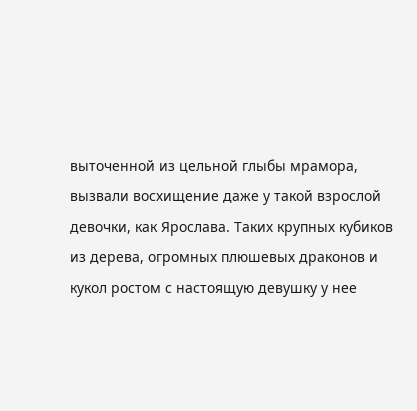выточенной из цельной глыбы мрамора, вызвали восхищение даже у такой взрослой девочки, как Ярослава. Таких крупных кубиков из дерева, огромных плюшевых драконов и кукол ростом с настоящую девушку у нее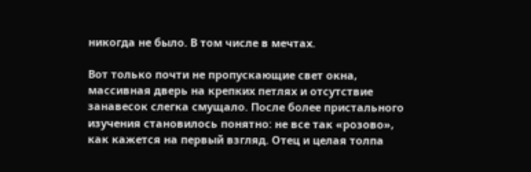никогда не было. В том числе в мечтах.

Вот только почти не пропускающие свет окна, массивная дверь на крепких петлях и отсутствие занавесок слегка смущало. После более пристального изучения становилось понятно: не все так «розово», как кажется на первый взгляд. Отец и целая толпа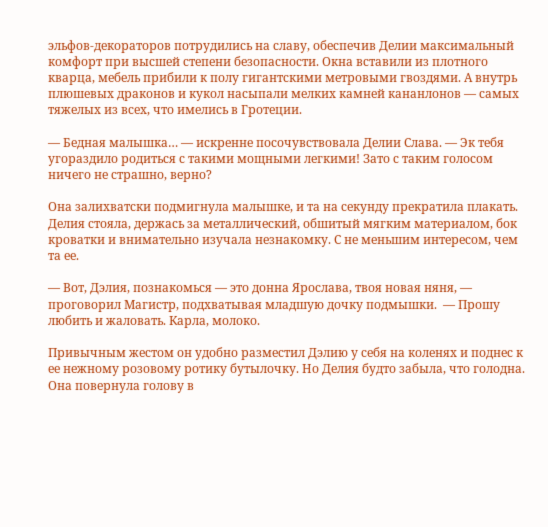эльфов-декораторов потрудились на славу, обеспечив Делии максимальный комфорт при высшей степени безопасности. Окна вставили из плотного кварца, мебель прибили к полу гигантскими метровыми гвоздями. А внутрь плюшевых драконов и кукол насыпали мелких камней кананлонов — самых тяжелых из всех, что имелись в Гротеции.

— Бедная малышка… — искренне посочувствовала Делии Слава. — Эк тебя угораздило родиться с такими мощными легкими! Зато с таким голосом ничего не страшно, верно?

Она залихватски подмигнула малышке, и та на секунду прекратила плакать. Делия стояла, держась за металлический, обшитый мягким материалом, бок кроватки и внимательно изучала незнакомку. С не меньшим интересом, чем та ее.

— Вот, Дэлия, познакомься — это донна Ярослава, твоя новая няня, — проговорил Магистр, подхватывая младшую дочку подмышки.  — Прошу любить и жаловать. Карла, молоко.

Привычным жестом он удобно разместил Дэлию у себя на коленях и поднес к ее нежному розовому ротику бутылочку. Но Делия будто забыла, что голодна. Она повернула голову в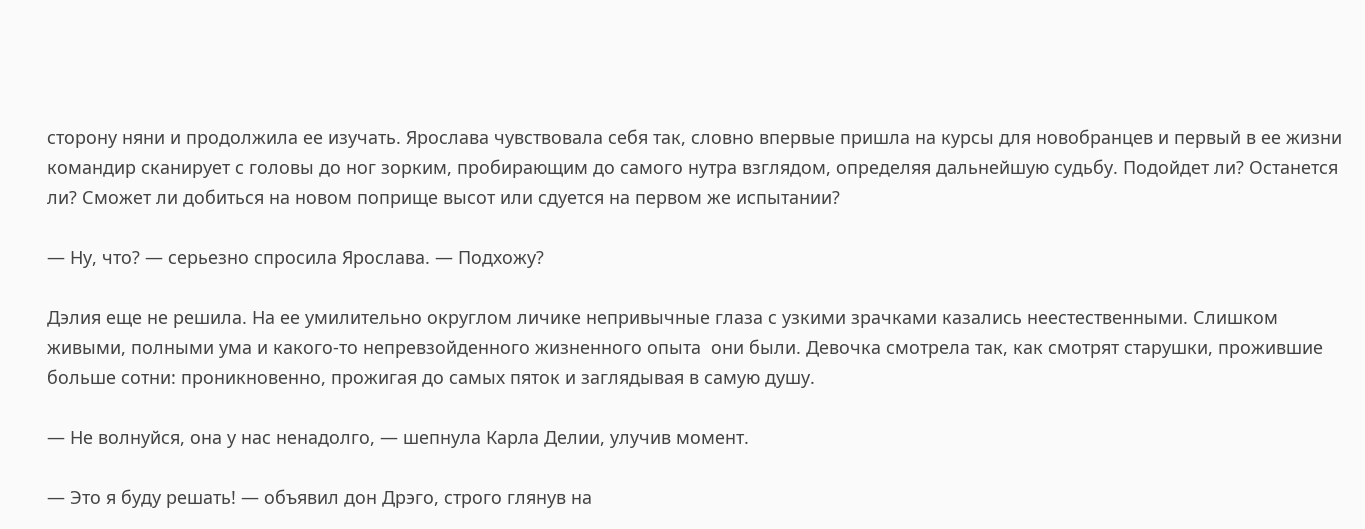сторону няни и продолжила ее изучать. Ярослава чувствовала себя так, словно впервые пришла на курсы для новобранцев и первый в ее жизни командир сканирует с головы до ног зорким, пробирающим до самого нутра взглядом, определяя дальнейшую судьбу. Подойдет ли? Останется ли? Сможет ли добиться на новом поприще высот или сдуется на первом же испытании?

— Ну, что? — серьезно спросила Ярослава. — Подхожу?

Дэлия еще не решила. На ее умилительно округлом личике непривычные глаза с узкими зрачками казались неестественными. Слишком живыми, полными ума и какого-то непревзойденного жизненного опыта  они были. Девочка смотрела так, как смотрят старушки, прожившие больше сотни: проникновенно, прожигая до самых пяток и заглядывая в самую душу.

— Не волнуйся, она у нас ненадолго, — шепнула Карла Делии, улучив момент.

— Это я буду решать! — объявил дон Дрэго, строго глянув на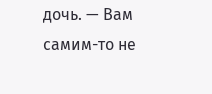дочь. — Вам самим-то не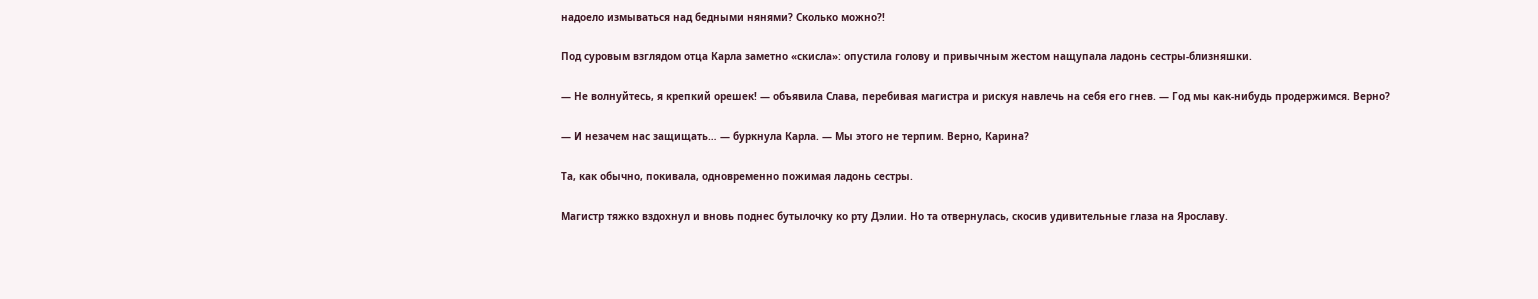надоело измываться над бедными нянями? Сколько можно?!

Под суровым взглядом отца Карла заметно «скисла»: опустила голову и привычным жестом нащупала ладонь сестры-близняшки.

— Не волнуйтесь, я крепкий орешек! — объявила Слава, перебивая магистра и рискуя навлечь на себя его гнев. — Год мы как-нибудь продержимся. Верно?

— И незачем нас защищать… — буркнула Карла. — Мы этого не терпим. Верно, Карина?

Та, как обычно, покивала, одновременно пожимая ладонь сестры.

Магистр тяжко вздохнул и вновь поднес бутылочку ко рту Дэлии. Но та отвернулась, скосив удивительные глаза на Ярославу.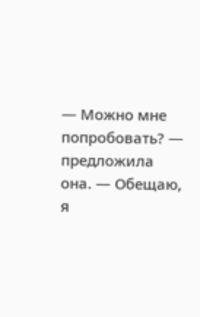— Можно мне попробовать? — предложила она. — Обещаю, я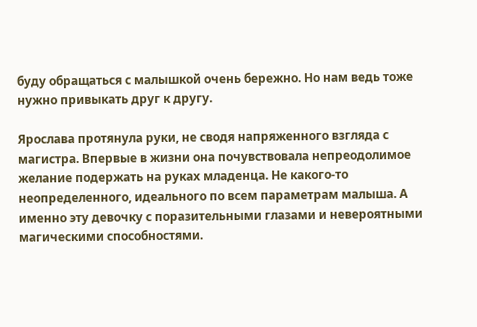буду обращаться с малышкой очень бережно. Но нам ведь тоже нужно привыкать друг к другу.

Ярослава протянула руки, не сводя напряженного взгляда с магистра. Впервые в жизни она почувствовала непреодолимое желание подержать на руках младенца. Не какого-то неопределенного, идеального по всем параметрам малыша. А именно эту девочку с поразительными глазами и невероятными магическими способностями.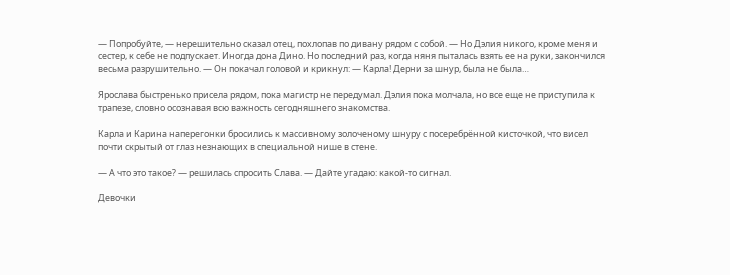— Попробуйте, — нерешительно сказал отец, похлопав по дивану рядом с собой. — Но Дэлия никого, кроме меня и сестер, к себе не подпускает. Иногда дона Дино. Но последний раз, когда няня пыталась взять ее на руки, закончился весьма разрушительно. — Он покачал головой и крикнул: — Карла! Дерни за шнур, была не была…

Ярослава быстренько присела рядом, пока магистр не передумал. Дэлия пока молчала, но все еще не приступила к трапезе, словно осознавая всю важность сегодняшнего знакомства.

Карла и Карина наперегонки бросились к массивному золоченому шнуру с посеребрённой кисточкой, что висел почти скрытый от глаз незнающих в специальной нише в стене.

— А что это такое? — решилась спросить Слава. — Дайте угадаю: какой-то сигнал.

Девочки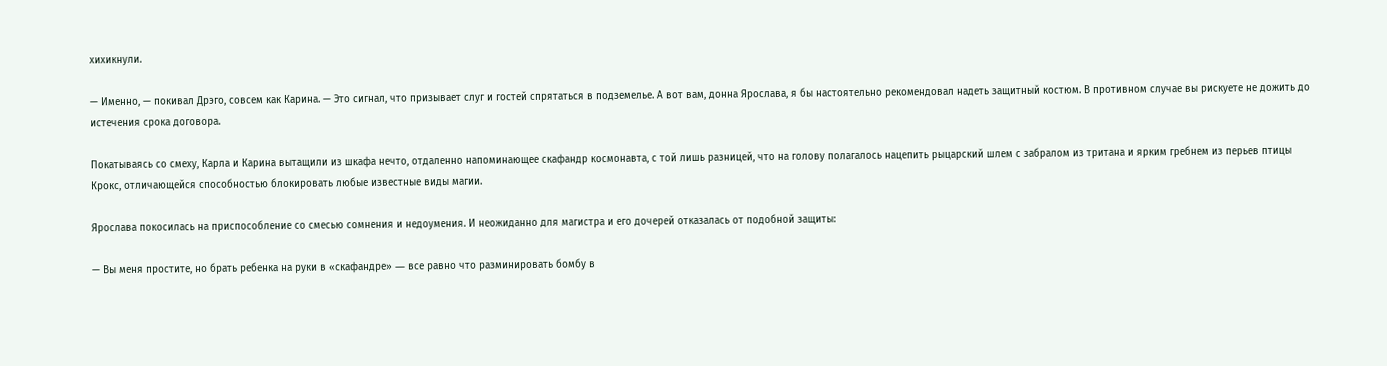хихикнули.

— Именно, — покивал Дрэго, совсем как Карина. — Это сигнал, что призывает слуг и гостей спрятаться в подземелье. А вот вам, донна Ярослава, я бы настоятельно рекомендовал надеть защитный костюм. В противном случае вы рискуете не дожить до истечения срока договора.

Покатываясь со смеху, Карла и Карина вытащили из шкафа нечто, отдаленно напоминающее скафандр космонавта, с той лишь разницей, что на голову полагалось нацепить рыцарский шлем с забралом из тритана и ярким гребнем из перьев птицы Крокс, отличающейся способностью блокировать любые известные виды магии.

Ярослава покосилась на приспособление со смесью сомнения и недоумения. И неожиданно для магистра и его дочерей отказалась от подобной защиты:

— Вы меня простите, но брать ребенка на руки в «скафандре» ― все равно что разминировать бомбу в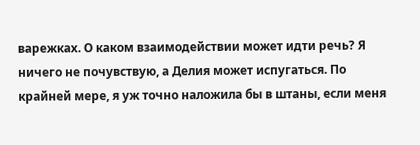варежках. О каком взаимодействии может идти речь? Я ничего не почувствую, а Делия может испугаться. По крайней мере, я уж точно наложила бы в штаны, если меня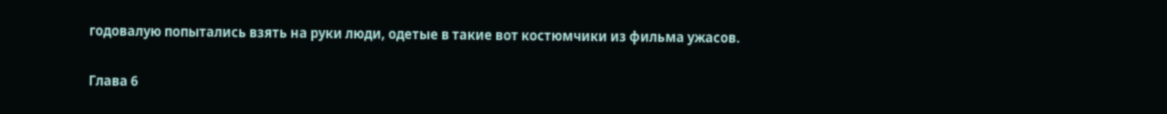годовалую попытались взять на руки люди, одетые в такие вот костюмчики из фильма ужасов.

Глава 6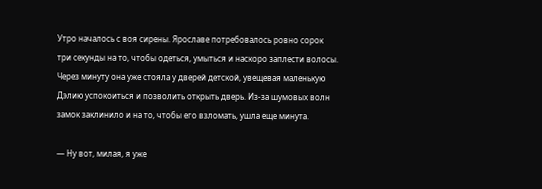Утро началось с воя сирены. Ярославе потребовалось ровно сорок три секунды на то, чтобы одеться, умыться и наскоро заплести волосы. Через минуту она уже стояла у дверей детской, увещевая маленькую Дэлию успокоиться и позволить открыть дверь. Из-за шумовых волн замок заклинило и на то, чтобы его взломать, ушла еще минута.

— Ну вот, милая, я уже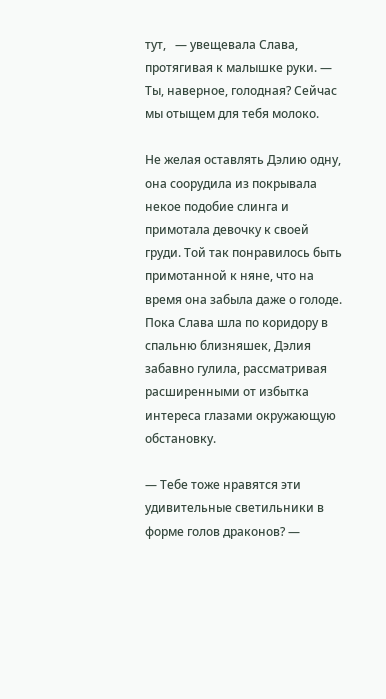тут,   — увещевала Слава, протягивая к малышке руки. — Ты, наверное, голодная? Сейчас мы отыщем для тебя молоко.

Не желая оставлять Дэлию одну, она соорудила из покрывала некое подобие слинга и примотала девочку к своей груди. Той так понравилось быть примотанной к няне, что на время она забыла даже о голоде. Пока Слава шла по коридору в спальню близняшек, Дэлия забавно гулила, рассматривая расширенными от избытка интереса глазами окружающую обстановку.

— Тебе тоже нравятся эти удивительные светильники в форме голов драконов? —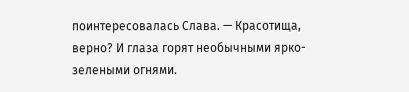поинтересовалась Слава. — Красотища, верно? И глаза горят необычными ярко-зелеными огнями.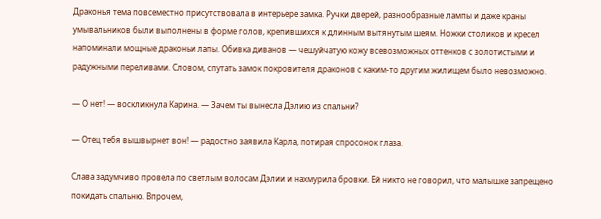Драконья тема повсеместно присутствовала в интерьере замка. Ручки дверей, разнообразные лампы и даже краны умывальников были выполнены в форме голов, крепившихся к длинным вытянутым шеям. Ножки столиков и кресел напоминали мощные драконьи лапы. Обивка диванов — чешуйчатую кожу всевозможных оттенков с золотистыми и радужными переливами. Словом, спутать замок покровителя драконов с каким-то другим жилищем было невозможно.

— О нет! — воскликнула Карина. — Зачем ты вынесла Дэлию из спальни?

— Отец тебя вышвырнет вон! — радостно заявила Карла, потирая спросонок глаза.

Слава задумчиво провела по светлым волосам Дэлии и нахмурила бровки. Ей никто не говорил, что малышке запрещено покидать спальню. Впрочем,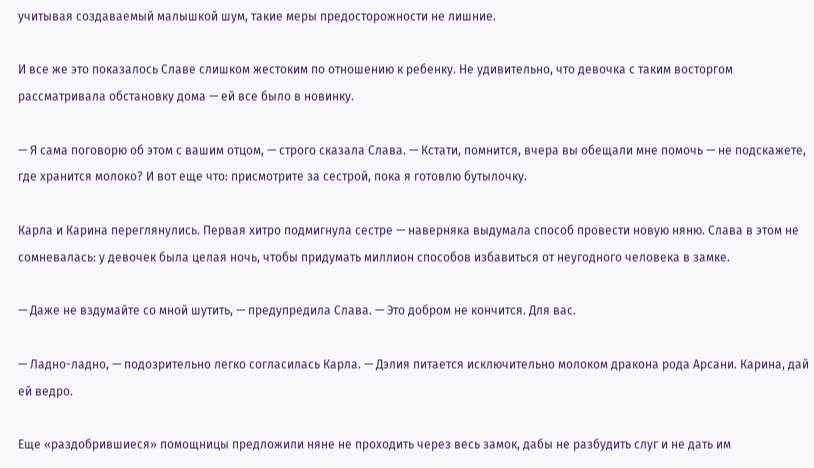учитывая создаваемый малышкой шум, такие меры предосторожности не лишние.

И все же это показалось Славе слишком жестоким по отношению к ребенку. Не удивительно, что девочка с таким восторгом рассматривала обстановку дома — ей все было в новинку.

— Я сама поговорю об этом с вашим отцом, — строго сказала Слава. — Кстати, помнится, вчера вы обещали мне помочь — не подскажете, где хранится молоко? И вот еще что: присмотрите за сестрой, пока я готовлю бутылочку.

Карла и Карина переглянулись. Первая хитро подмигнула сестре — наверняка выдумала способ провести новую няню. Слава в этом не сомневалась: у девочек была целая ночь, чтобы придумать миллион способов избавиться от неугодного человека в замке.

— Даже не вздумайте со мной шутить, — предупредила Слава. — Это добром не кончится. Для вас.

— Ладно-ладно, — подозрительно легко согласилась Карла. — Дэлия питается исключительно молоком дракона рода Арсани. Карина, дай ей ведро.

Еще «раздобрившиеся» помощницы предложили няне не проходить через весь замок, дабы не разбудить слуг и не дать им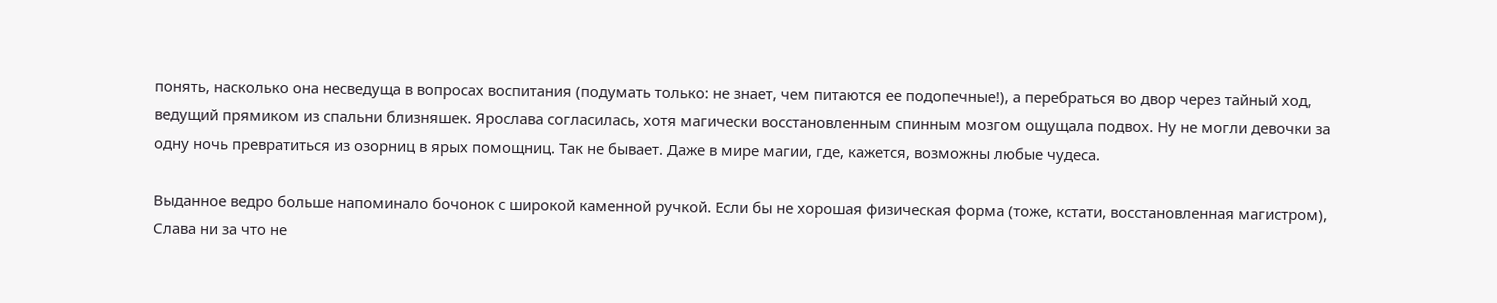понять, насколько она несведуща в вопросах воспитания (подумать только: не знает, чем питаются ее подопечные!), а перебраться во двор через тайный ход, ведущий прямиком из спальни близняшек. Ярослава согласилась, хотя магически восстановленным спинным мозгом ощущала подвох. Ну не могли девочки за одну ночь превратиться из озорниц в ярых помощниц. Так не бывает. Даже в мире магии, где, кажется, возможны любые чудеса.

Выданное ведро больше напоминало бочонок с широкой каменной ручкой. Если бы не хорошая физическая форма (тоже, кстати, восстановленная магистром), Слава ни за что не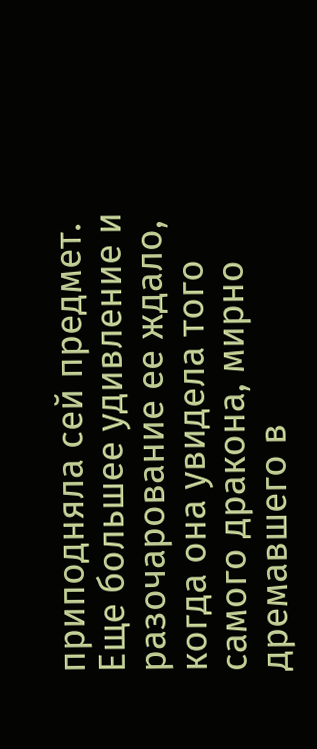приподняла сей предмет. Еще большее удивление и разочарование ее ждало, когда она увидела того самого дракона, мирно дремавшего в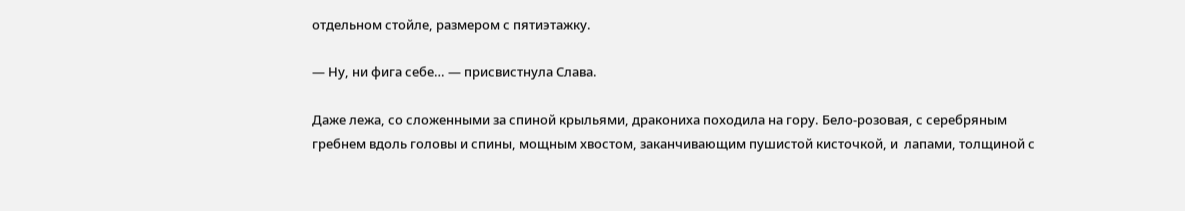отдельном стойле, размером с пятиэтажку.

— Ну, ни фига себе… — присвистнула Слава.

Даже лежа, со сложенными за спиной крыльями, дракониха походила на гору. Бело-розовая, с серебряным гребнем вдоль головы и спины, мощным хвостом, заканчивающим пушистой кисточкой, и  лапами, толщиной с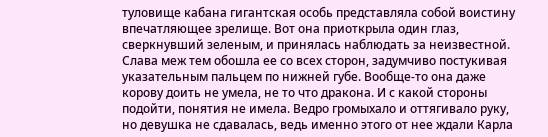туловище кабана гигантская особь представляла собой воистину впечатляющее зрелище. Вот она приоткрыла один глаз, сверкнувший зеленым, и принялась наблюдать за неизвестной. Слава меж тем обошла ее со всех сторон, задумчиво постукивая указательным пальцем по нижней губе. Вообще-то она даже корову доить не умела, не то что дракона. И с какой стороны подойти, понятия не имела. Ведро громыхало и оттягивало руку, но девушка не сдавалась, ведь именно этого от нее ждали Карла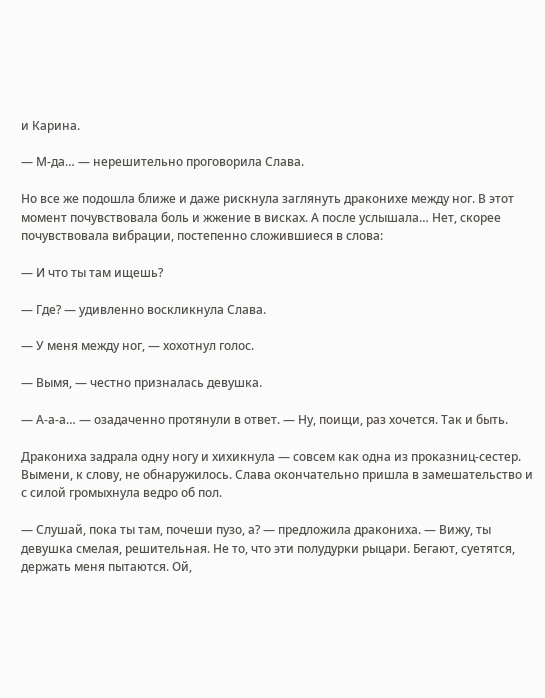и Карина.

— М-да… — нерешительно проговорила Слава.

Но все же подошла ближе и даже рискнула заглянуть драконихе между ног. В этот момент почувствовала боль и жжение в висках. А после услышала… Нет, скорее почувствовала вибрации, постепенно сложившиеся в слова:

— И что ты там ищешь?

— Где? — удивленно воскликнула Слава.

— У меня между ног, — хохотнул голос.

— Вымя, — честно призналась девушка.

— А-а-а… — озадаченно протянули в ответ. — Ну, поищи, раз хочется. Так и быть.

Дракониха задрала одну ногу и хихикнула — совсем как одна из проказниц-сестер. Вымени, к слову, не обнаружилось. Слава окончательно пришла в замешательство и с силой громыхнула ведро об пол.

— Слушай, пока ты там, почеши пузо, а? — предложила дракониха. — Вижу, ты девушка смелая, решительная. Не то, что эти полудурки рыцари. Бегают, суетятся, держать меня пытаются. Ой,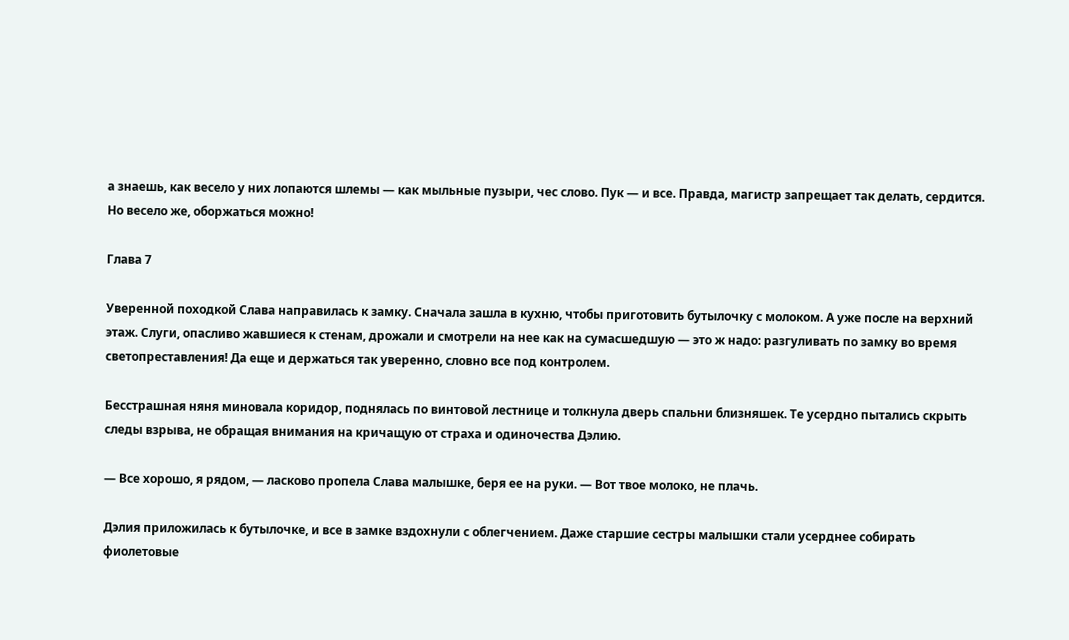а знаешь, как весело у них лопаются шлемы — как мыльные пузыри, чес слово. Пук — и все. Правда, магистр запрещает так делать, сердится. Но весело же, оборжаться можно!

Глава 7

Уверенной походкой Слава направилась к замку. Сначала зашла в кухню, чтобы приготовить бутылочку с молоком. А уже после на верхний этаж. Слуги, опасливо жавшиеся к стенам, дрожали и смотрели на нее как на сумасшедшую — это ж надо: разгуливать по замку во время светопреставления! Да еще и держаться так уверенно, словно все под контролем.

Бесстрашная няня миновала коридор, поднялась по винтовой лестнице и толкнула дверь спальни близняшек. Те усердно пытались скрыть следы взрыва, не обращая внимания на кричащую от страха и одиночества Дэлию.

— Все хорошо, я рядом, — ласково пропела Слава малышке, беря ее на руки. — Вот твое молоко, не плачь.

Дэлия приложилась к бутылочке, и все в замке вздохнули с облегчением. Даже старшие сестры малышки стали усерднее собирать фиолетовые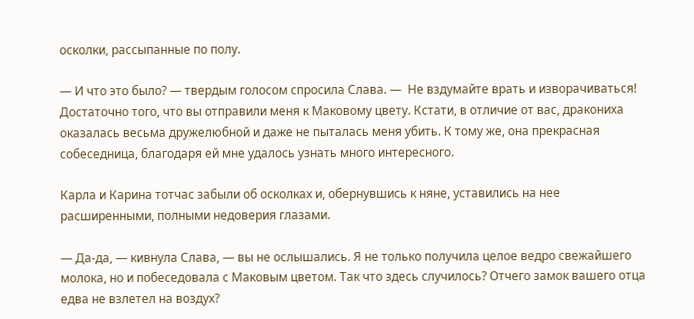осколки, рассыпанные по полу.

— И что это было? — твердым голосом спросила Слава. —  Не вздумайте врать и изворачиваться! Достаточно того, что вы отправили меня к Маковому цвету. Кстати, в отличие от вас, дракониха оказалась весьма дружелюбной и даже не пыталась меня убить. К тому же, она прекрасная собеседница, благодаря ей мне удалось узнать много интересного.

Карла и Карина тотчас забыли об осколках и, обернувшись к няне, уставились на нее расширенными, полными недоверия глазами.

— Да-да, — кивнула Слава, — вы не ослышались. Я не только получила целое ведро свежайшего молока, но и побеседовала с Маковым цветом. Так что здесь случилось? Отчего замок вашего отца едва не взлетел на воздух?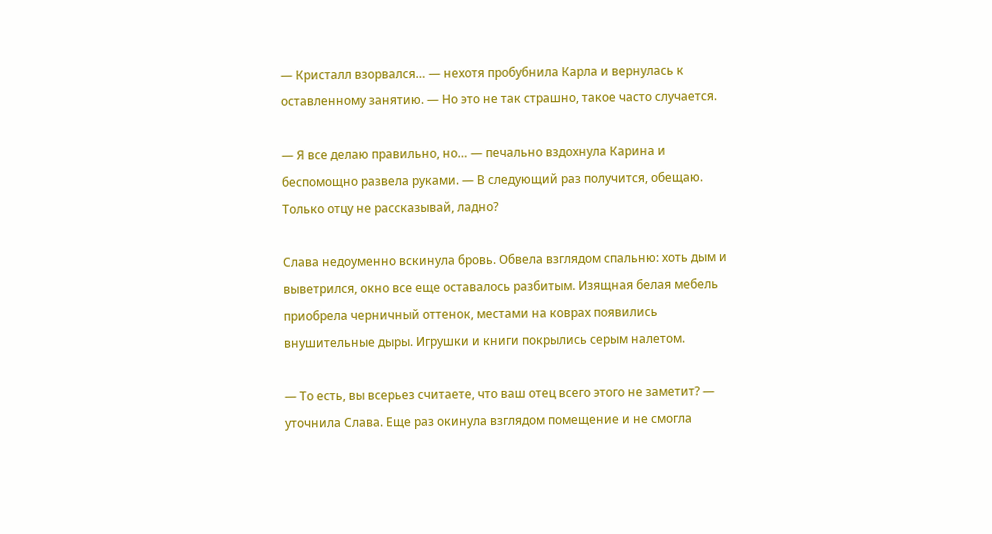— Кристалл взорвался… — нехотя пробубнила Карла и вернулась к оставленному занятию. — Но это не так страшно, такое часто случается.

— Я все делаю правильно, но… — печально вздохнула Карина и беспомощно развела руками. — В следующий раз получится, обещаю. Только отцу не рассказывай, ладно?

Слава недоуменно вскинула бровь. Обвела взглядом спальню: хоть дым и выветрился, окно все еще оставалось разбитым. Изящная белая мебель приобрела черничный оттенок, местами на коврах появились внушительные дыры. Игрушки и книги покрылись серым налетом.

— То есть, вы всерьез считаете, что ваш отец всего этого не заметит? — уточнила Слава. Еще раз окинула взглядом помещение и не смогла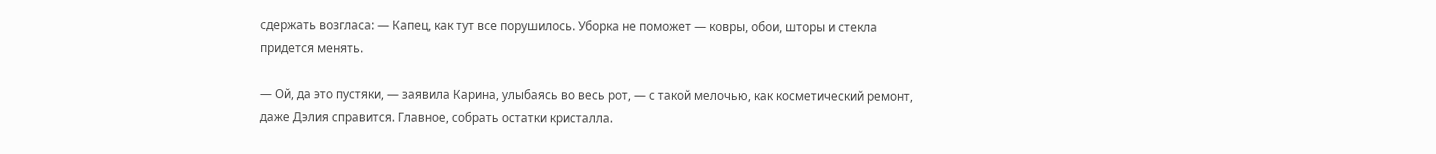сдержать возгласа: — Капец, как тут все порушилось. Уборка не поможет — ковры, обои, шторы и стекла придется менять.

— Ой, да это пустяки, — заявила Карина, улыбаясь во весь рот, — с такой мелочью, как косметический ремонт, даже Дэлия справится. Главное, собрать остатки кристалла.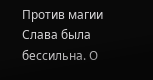Против магии Слава была бессильна. О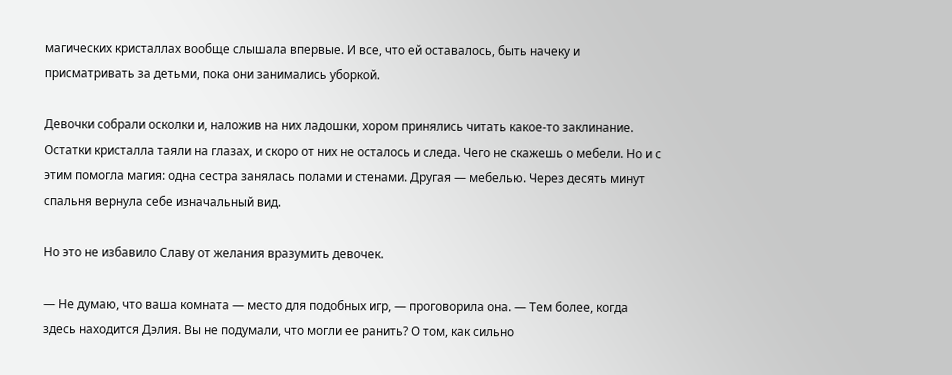магических кристаллах вообще слышала впервые. И все, что ей оставалось, быть начеку и присматривать за детьми, пока они занимались уборкой.

Девочки собрали осколки и, наложив на них ладошки, хором принялись читать какое-то заклинание. Остатки кристалла таяли на глазах, и скоро от них не осталось и следа. Чего не скажешь о мебели. Но и с этим помогла магия: одна сестра занялась полами и стенами. Другая ― мебелью. Через десять минут спальня вернула себе изначальный вид.

Но это не избавило Славу от желания вразумить девочек.

— Не думаю, что ваша комната — место для подобных игр, — проговорила она. — Тем более, когда здесь находится Дэлия. Вы не подумали, что могли ее ранить? О том, как сильно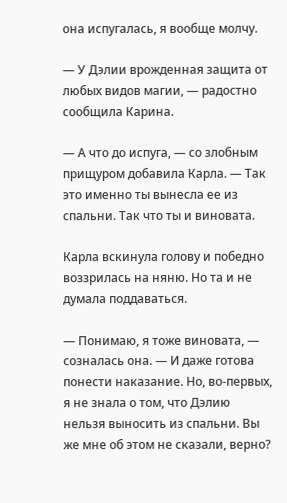она испугалась, я вообще молчу.

— У Дэлии врожденная защита от любых видов магии, — радостно сообщила Карина.

— А что до испуга, — со злобным прищуром добавила Карла. — Так это именно ты вынесла ее из спальни. Так что ты и виновата.

Карла вскинула голову и победно воззрилась на няню. Но та и не думала поддаваться.

— Понимаю, я тоже виновата, — созналась она. — И даже готова понести наказание. Но, во-первых, я не знала о том, что Дэлию нельзя выносить из спальни. Вы же мне об этом не сказали, верно?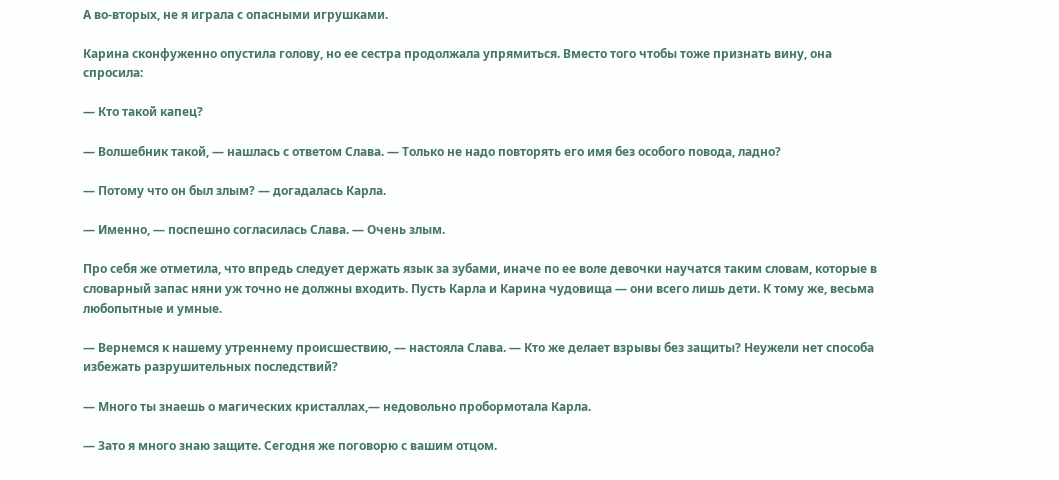А во-вторых, не я играла с опасными игрушками.

Карина сконфуженно опустила голову, но ее сестра продолжала упрямиться. Вместо того чтобы тоже признать вину, она спросила:

— Кто такой капец?

— Волшебник такой, — нашлась с ответом Слава. — Только не надо повторять его имя без особого повода, ладно?

— Потому что он был злым? — догадалась Карла.

— Именно, — поспешно согласилась Слава. — Очень злым.

Про себя же отметила, что впредь следует держать язык за зубами, иначе по ее воле девочки научатся таким словам, которые в словарный запас няни уж точно не должны входить. Пусть Карла и Карина чудовища — они всего лишь дети. К тому же, весьма любопытные и умные.

— Вернемся к нашему утреннему происшествию, — настояла Слава. — Кто же делает взрывы без защиты? Неужели нет способа избежать разрушительных последствий?

— Много ты знаешь о магических кристаллах,— недовольно пробормотала Карла.

— Зато я много знаю защите. Сегодня же поговорю с вашим отцом.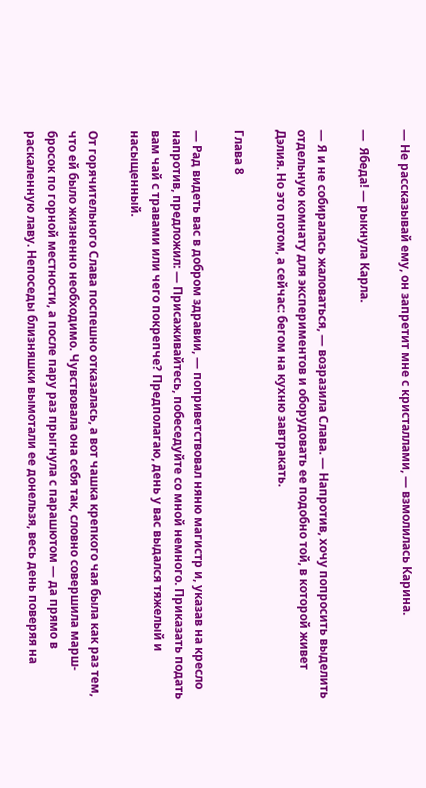— Не рассказывай ему, он запретит мне с кристаллами, — взмолилась Карина.

—  Ябеда! — рыкнула Карла.

— Я и не собиралась жаловаться, — возразила Слава. — Напротив, хочу попросить выделить отдельную комнату для экспериментов и оборудовать ее подобно той, в которой живет Дэлия. Но это потом, а сейчас: бегом на кухню завтракать.

Глава 8

— Рад видеть вас в добром здравии, — поприветствовал няню магистр и, указав на кресло напротив, предложил: — Присаживайтесь, побеседуйте со мной немного. Приказать подать вам чай с травами или чего покрепче? Предполагаю, день у вас выдался тяжелый и насыщенный.

От горячительного Слава поспешно отказалась, а вот чашка крепкого чая была как раз тем, что ей было жизненно необходимо. Чувствовала она себя так, словно совершила марш-бросок по горной местности, а после пару раз прыгнула с парашютом — да прямо в раскаленную лаву. Непоседы близняшки вымотали ее донельзя, весь день поверяя на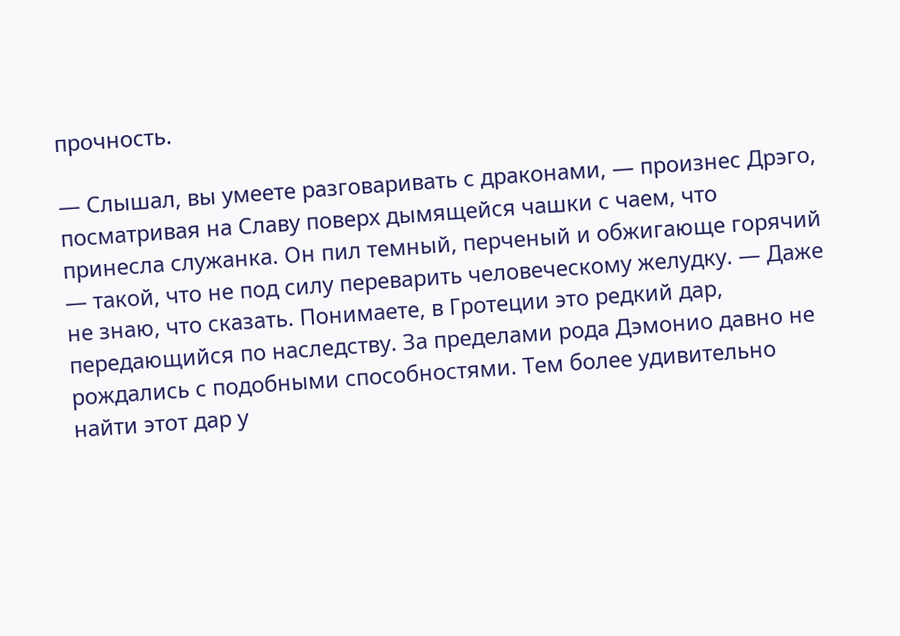прочность.

— Слышал, вы умеете разговаривать с драконами, — произнес Дрэго, посматривая на Славу поверх дымящейся чашки с чаем, что принесла служанка. Он пил темный, перченый и обжигающе горячий — такой, что не под силу переварить человеческому желудку. — Даже не знаю, что сказать. Понимаете, в Гротеции это редкий дар, передающийся по наследству. За пределами рода Дэмонио давно не рождались с подобными способностями. Тем более удивительно найти этот дар у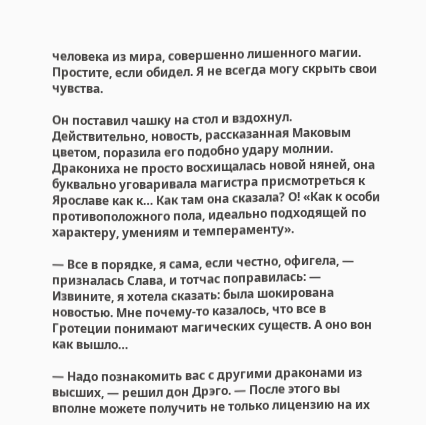человека из мира, совершенно лишенного магии. Простите, если обидел. Я не всегда могу скрыть свои чувства.

Он поставил чашку на стол и вздохнул. Действительно, новость, рассказанная Маковым цветом, поразила его подобно удару молнии. Дракониха не просто восхищалась новой няней, она буквально уговаривала магистра присмотреться к Ярославе как к… Как там она сказала? О! «Как к особи противоположного пола, идеально подходящей по характеру, умениям и темпераменту».

— Все в порядке, я сама, если честно, офигела, — призналась Слава, и тотчас поправилась: — Извините, я хотела сказать: была шокирована новостью. Мне почему-то казалось, что все в Гротеции понимают магических существ. А оно вон как вышло…

— Надо познакомить вас с другими драконами из высших, — решил дон Дрэго. — После этого вы вполне можете получить не только лицензию на их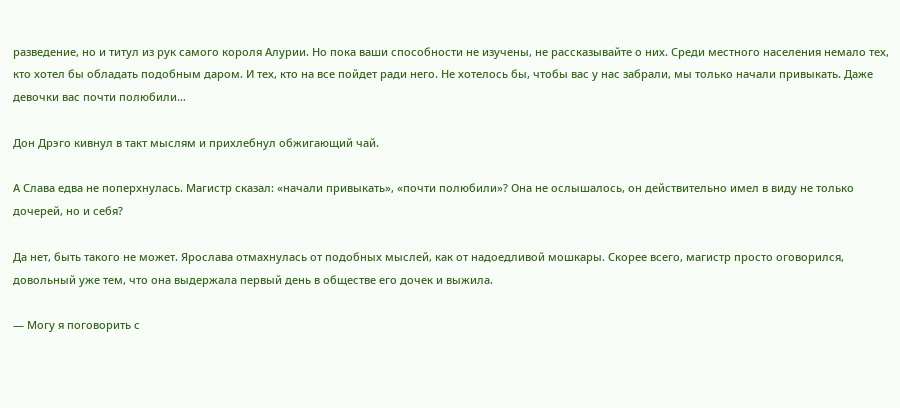разведение, но и титул из рук самого короля Алурии. Но пока ваши способности не изучены, не рассказывайте о них. Среди местного населения немало тех, кто хотел бы обладать подобным даром. И тех, кто на все пойдет ради него. Не хотелось бы, чтобы вас у нас забрали, мы только начали привыкать. Даже девочки вас почти полюбили…

Дон Дрэго кивнул в такт мыслям и прихлебнул обжигающий чай.

А Слава едва не поперхнулась. Магистр сказал: «начали привыкать», «почти полюбили»? Она не ослышалось, он действительно имел в виду не только дочерей, но и себя?

Да нет, быть такого не может. Ярослава отмахнулась от подобных мыслей, как от надоедливой мошкары. Скорее всего, магистр просто оговорился, довольный уже тем, что она выдержала первый день в обществе его дочек и выжила.

— Могу я поговорить с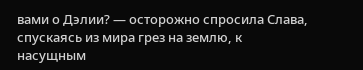вами о Дэлии? — осторожно спросила Слава, спускаясь из мира грез на землю, к насущным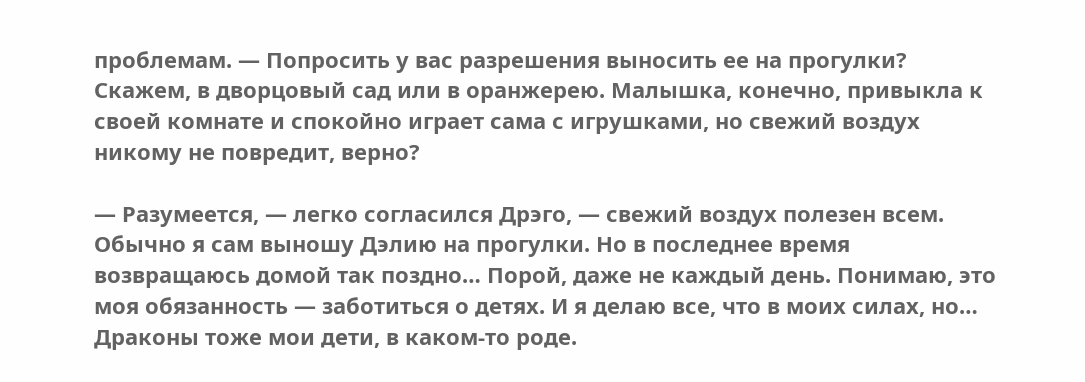проблемам. — Попросить у вас разрешения выносить ее на прогулки? Скажем, в дворцовый сад или в оранжерею. Малышка, конечно, привыкла к своей комнате и спокойно играет сама с игрушками, но свежий воздух никому не повредит, верно?

— Разумеется, — легко согласился Дрэго, — свежий воздух полезен всем. Обычно я сам выношу Дэлию на прогулки. Но в последнее время возвращаюсь домой так поздно… Порой, даже не каждый день. Понимаю, это моя обязанность ― заботиться о детях. И я делаю все, что в моих силах, но… Драконы тоже мои дети, в каком-то роде.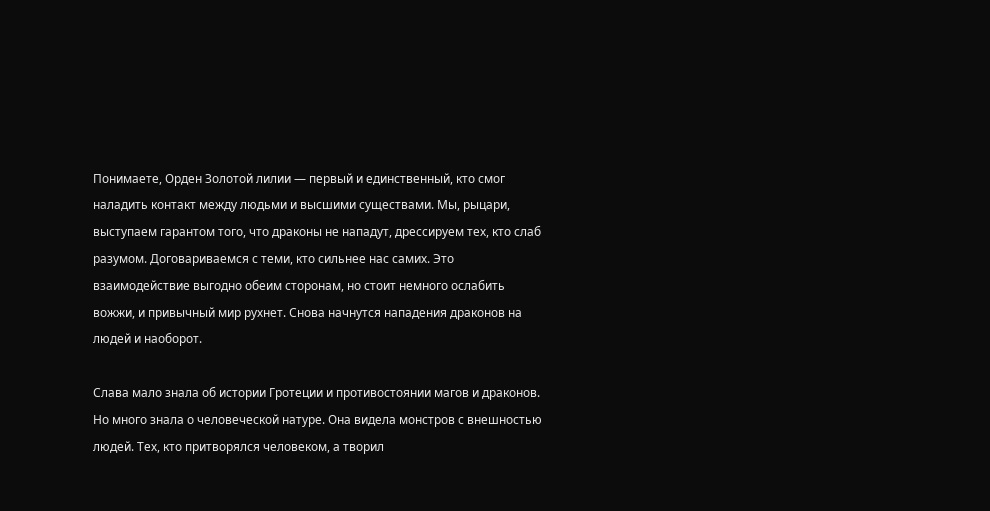Понимаете, Орден Золотой лилии ― первый и единственный, кто смог наладить контакт между людьми и высшими существами. Мы, рыцари, выступаем гарантом того, что драконы не нападут, дрессируем тех, кто слаб разумом. Договариваемся с теми, кто сильнее нас самих. Это взаимодействие выгодно обеим сторонам, но стоит немного ослабить вожжи, и привычный мир рухнет. Снова начнутся нападения драконов на людей и наоборот.

Слава мало знала об истории Гротеции и противостоянии магов и драконов. Но много знала о человеческой натуре. Она видела монстров с внешностью людей. Тех, кто притворялся человеком, а творил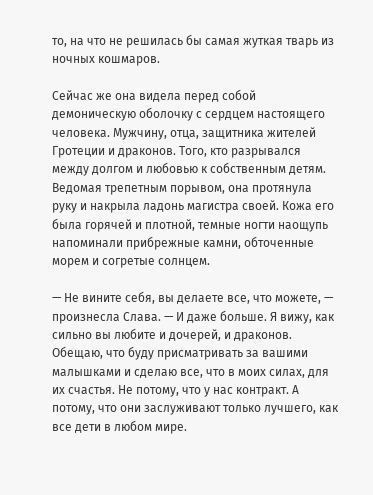то, на что не решилась бы самая жуткая тварь из ночных кошмаров.

Сейчас же она видела перед собой демоническую оболочку с сердцем настоящего человека. Мужчину, отца, защитника жителей Гротеции и драконов. Того, кто разрывался между долгом и любовью к собственным детям. Ведомая трепетным порывом, она протянула руку и накрыла ладонь магистра своей. Кожа его была горячей и плотной, темные ногти наощупь напоминали прибрежные камни, обточенные морем и согретые солнцем.

— Не вините себя, вы делаете все, что можете, — произнесла Слава. — И даже больше. Я вижу, как сильно вы любите и дочерей, и драконов. Обещаю, что буду присматривать за вашими малышками и сделаю все, что в моих силах, для их счастья. Не потому, что у нас контракт. А потому, что они заслуживают только лучшего, как все дети в любом мире.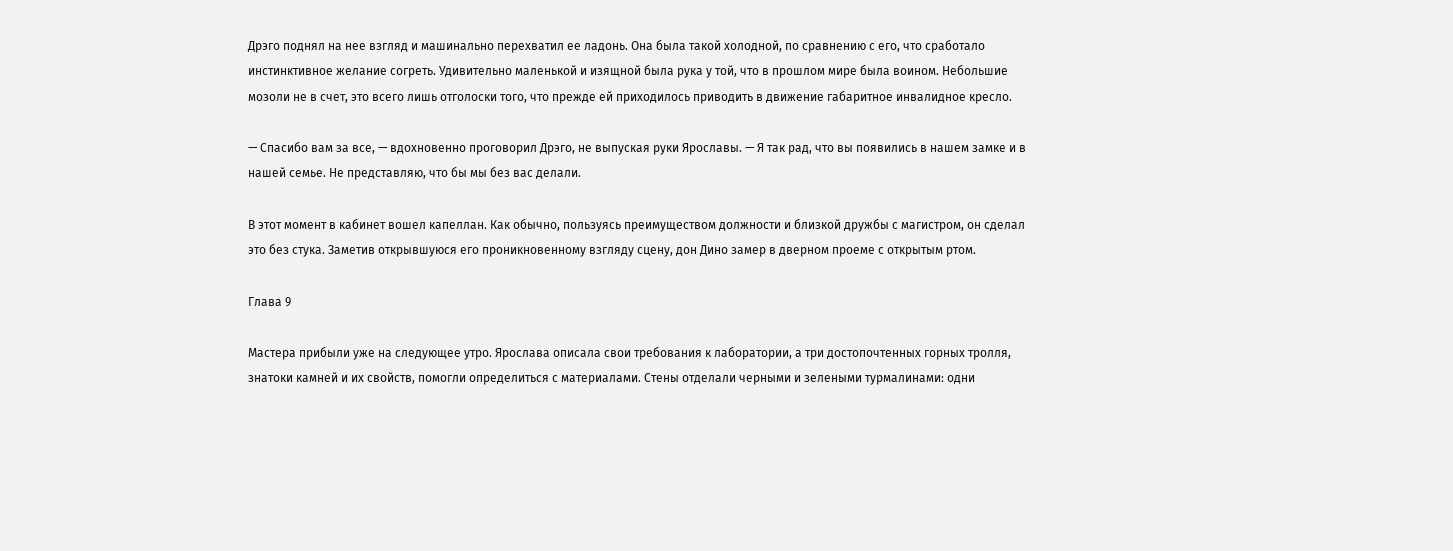Дрэго поднял на нее взгляд и машинально перехватил ее ладонь. Она была такой холодной, по сравнению с его, что сработало инстинктивное желание согреть. Удивительно маленькой и изящной была рука у той, что в прошлом мире была воином. Небольшие мозоли не в счет, это всего лишь отголоски того, что прежде ей приходилось приводить в движение габаритное инвалидное кресло.

— Спасибо вам за все, — вдохновенно проговорил Дрэго, не выпуская руки Ярославы. — Я так рад, что вы появились в нашем замке и в нашей семье. Не представляю, что бы мы без вас делали.

В этот момент в кабинет вошел капеллан. Как обычно, пользуясь преимуществом должности и близкой дружбы с магистром, он сделал это без стука. Заметив открывшуюся его проникновенному взгляду сцену, дон Дино замер в дверном проеме с открытым ртом.

Глава 9

Мастера прибыли уже на следующее утро. Ярослава описала свои требования к лаборатории, а три достопочтенных горных тролля, знатоки камней и их свойств, помогли определиться с материалами. Стены отделали черными и зелеными турмалинами: одни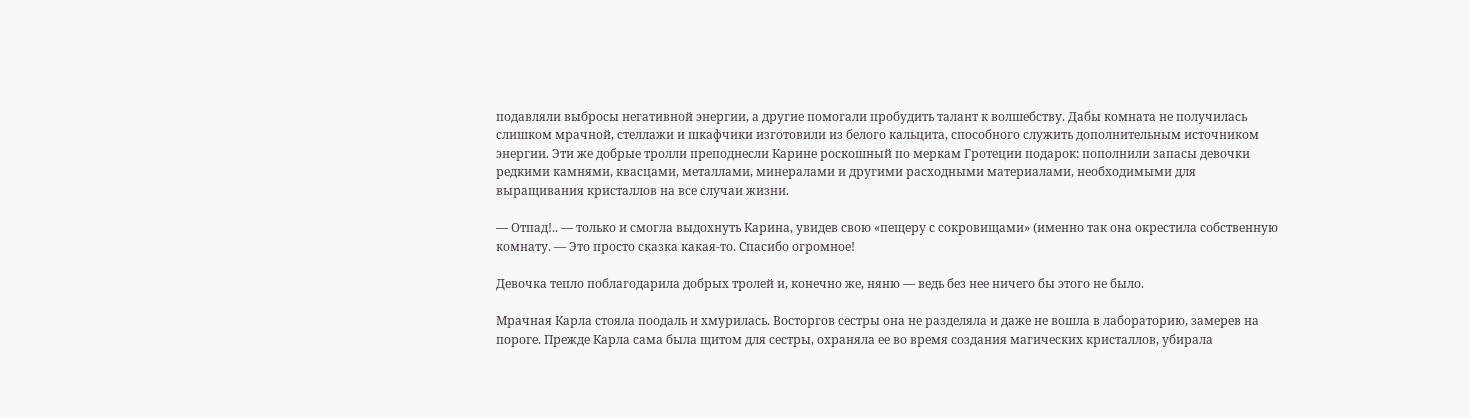подавляли выбросы негативной энергии, а другие помогали пробудить талант к волшебству. Дабы комната не получилась слишком мрачной, стеллажи и шкафчики изготовили из белого кальцита, способного служить дополнительным источником энергии. Эти же добрые тролли преподнесли Карине роскошный по меркам Гротеции подарок: пополнили запасы девочки редкими камнями, квасцами, металлами, минералами и другими расходными материалами, необходимыми для выращивания кристаллов на все случаи жизни.

— Отпад!.. — только и смогла выдохнуть Карина, увидев свою «пещеру с сокровищами» (именно так она окрестила собственную комнату. — Это просто сказка какая-то. Спасибо огромное!

Девочка тепло поблагодарила добрых тролей и, конечно же, няню — ведь без нее ничего бы этого не было.

Мрачная Карла стояла поодаль и хмурилась. Восторгов сестры она не разделяла и даже не вошла в лабораторию, замерев на пороге. Прежде Карла сама была щитом для сестры, охраняла ее во время создания магических кристаллов, убирала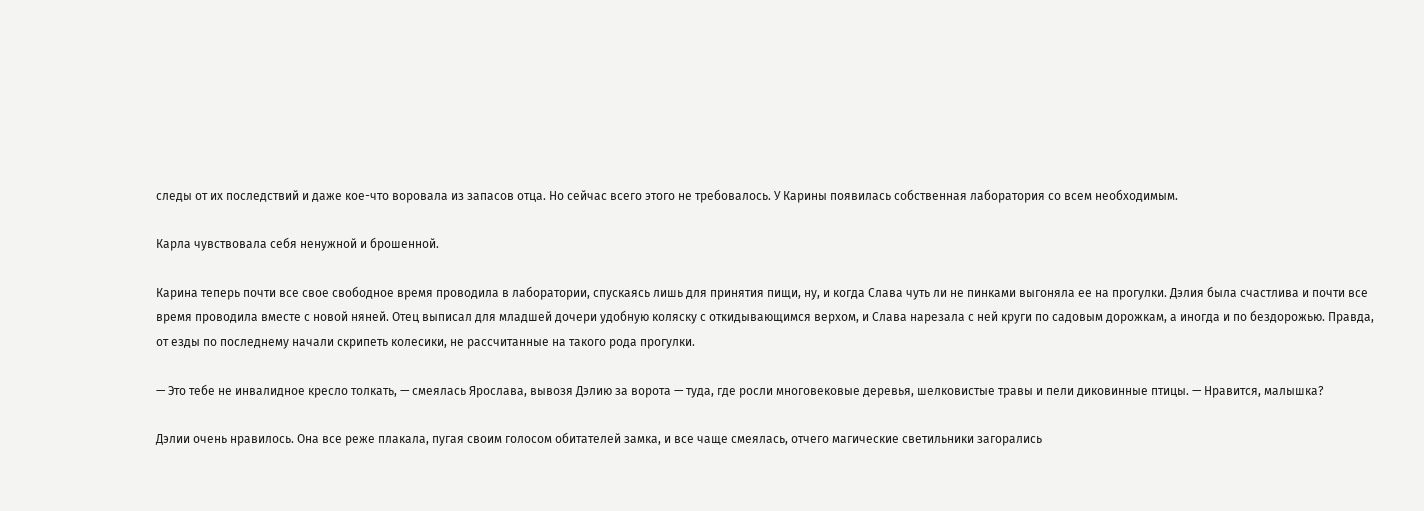следы от их последствий и даже кое-что воровала из запасов отца. Но сейчас всего этого не требовалось. У Карины появилась собственная лаборатория со всем необходимым.

Карла чувствовала себя ненужной и брошенной.

Карина теперь почти все свое свободное время проводила в лаборатории, спускаясь лишь для принятия пищи, ну, и когда Слава чуть ли не пинками выгоняла ее на прогулки. Дэлия была счастлива и почти все время проводила вместе с новой няней. Отец выписал для младшей дочери удобную коляску с откидывающимся верхом, и Слава нарезала с ней круги по садовым дорожкам, а иногда и по бездорожью. Правда, от езды по последнему начали скрипеть колесики, не рассчитанные на такого рода прогулки.

— Это тебе не инвалидное кресло толкать, — смеялась Ярослава, вывозя Дэлию за ворота — туда, где росли многовековые деревья, шелковистые травы и пели диковинные птицы. — Нравится, малышка?

Дэлии очень нравилось. Она все реже плакала, пугая своим голосом обитателей замка, и все чаще смеялась, отчего магические светильники загорались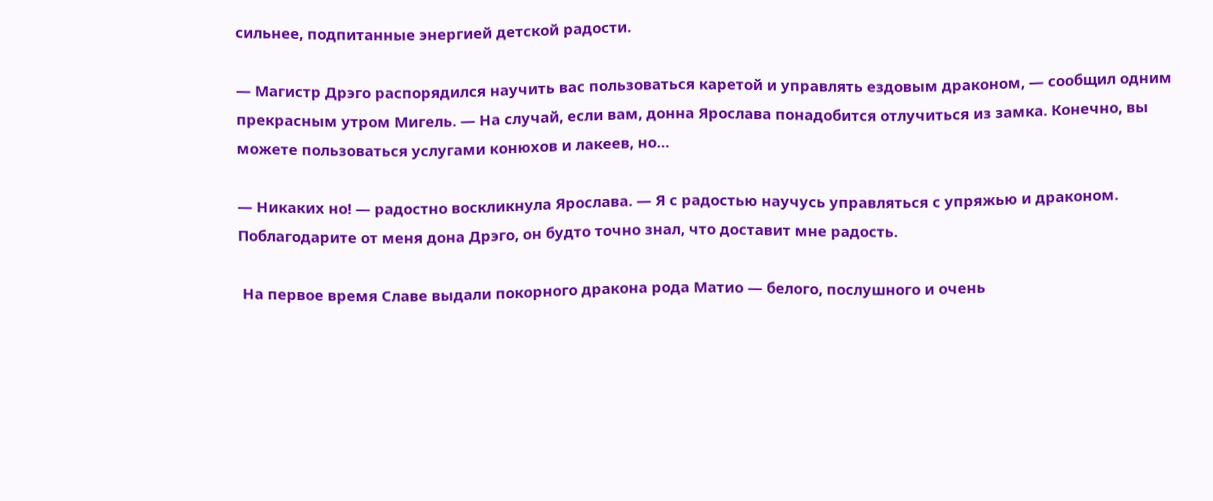сильнее, подпитанные энергией детской радости.

— Магистр Дрэго распорядился научить вас пользоваться каретой и управлять ездовым драконом, — сообщил одним прекрасным утром Мигель. — На случай, если вам, донна Ярослава понадобится отлучиться из замка. Конечно, вы можете пользоваться услугами конюхов и лакеев, но…

— Никаких но! — радостно воскликнула Ярослава. — Я с радостью научусь управляться с упряжью и драконом. Поблагодарите от меня дона Дрэго, он будто точно знал, что доставит мне радость.

 На первое время Славе выдали покорного дракона рода Матио — белого, послушного и очень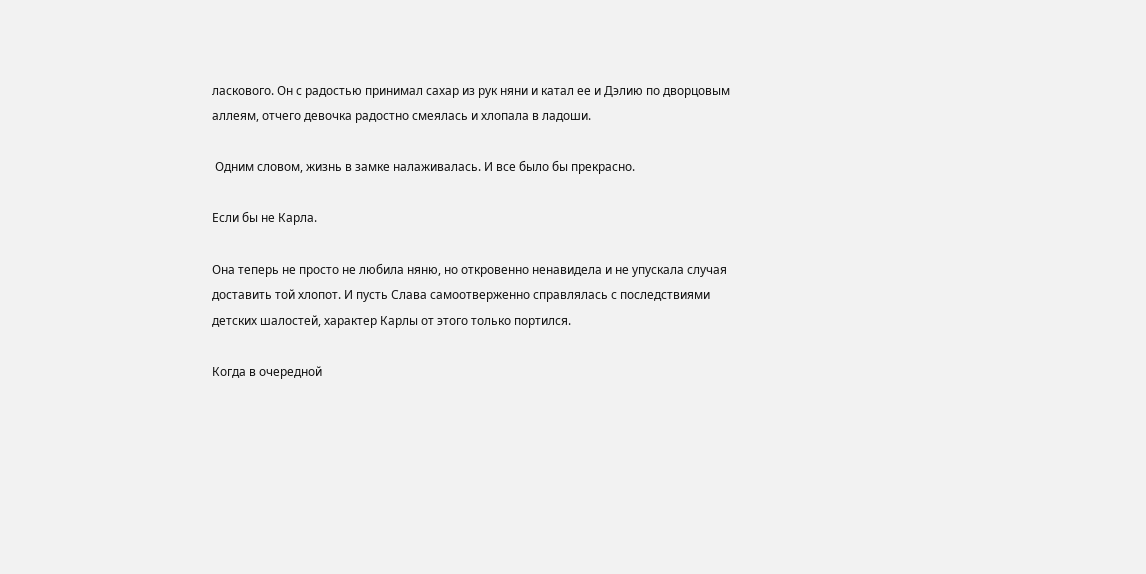ласкового. Он с радостью принимал сахар из рук няни и катал ее и Дэлию по дворцовым аллеям, отчего девочка радостно смеялась и хлопала в ладоши.

 Одним словом, жизнь в замке налаживалась. И все было бы прекрасно.

Если бы не Карла.

Она теперь не просто не любила няню, но откровенно ненавидела и не упускала случая доставить той хлопот. И пусть Слава самоотверженно справлялась с последствиями детских шалостей, характер Карлы от этого только портился.

Когда в очередной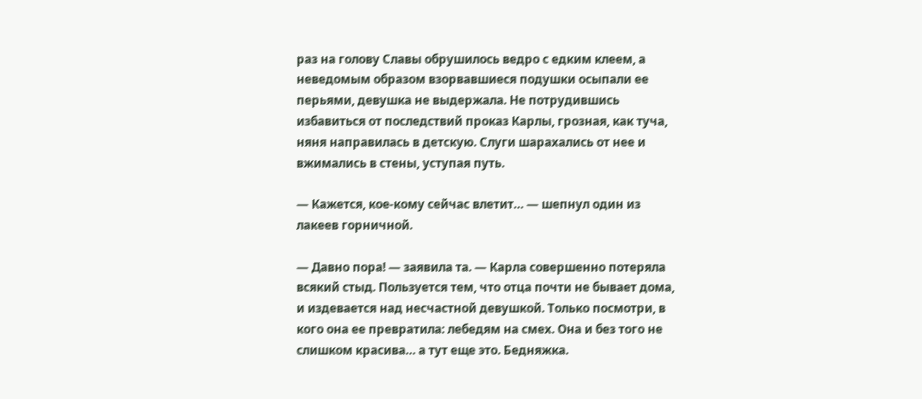раз на голову Славы обрушилось ведро с едким клеем, а неведомым образом взорвавшиеся подушки осыпали ее перьями, девушка не выдержала. Не потрудившись избавиться от последствий проказ Карлы, грозная, как туча, няня направилась в детскую. Слуги шарахались от нее и вжимались в стены, уступая путь.

— Кажется, кое-кому сейчас влетит… — шепнул один из лакеев горничной.

— Давно пора! — заявила та. — Карла совершенно потеряла всякий стыд. Пользуется тем, что отца почти не бывает дома, и издевается над несчастной девушкой. Только посмотри, в кого она ее превратила: лебедям на смех. Она и без того не слишком красива… а тут еще это. Бедняжка.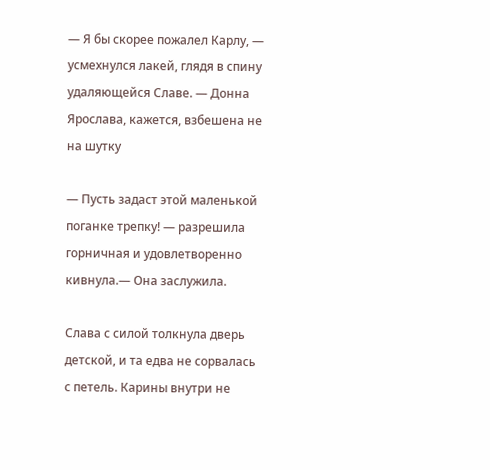— Я бы скорее пожалел Карлу, — усмехнулся лакей, глядя в спину удаляющейся Славе. — Донна Ярослава, кажется, взбешена не на шутку

— Пусть задаст этой маленькой поганке трепку! — разрешила горничная и удовлетворенно кивнула.— Она заслужила.

Слава с силой толкнула дверь детской, и та едва не сорвалась с петель. Карины внутри не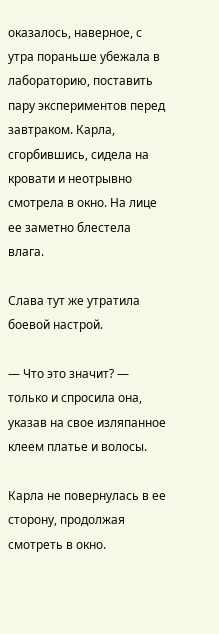оказалось, наверное, с утра пораньше убежала в лабораторию, поставить пару экспериментов перед завтраком. Карла, сгорбившись, сидела на кровати и неотрывно смотрела в окно. На лице ее заметно блестела влага.

Слава тут же утратила боевой настрой.

— Что это значит? — только и спросила она, указав на свое изляпанное клеем платье и волосы.

Карла не повернулась в ее сторону, продолжая смотреть в окно.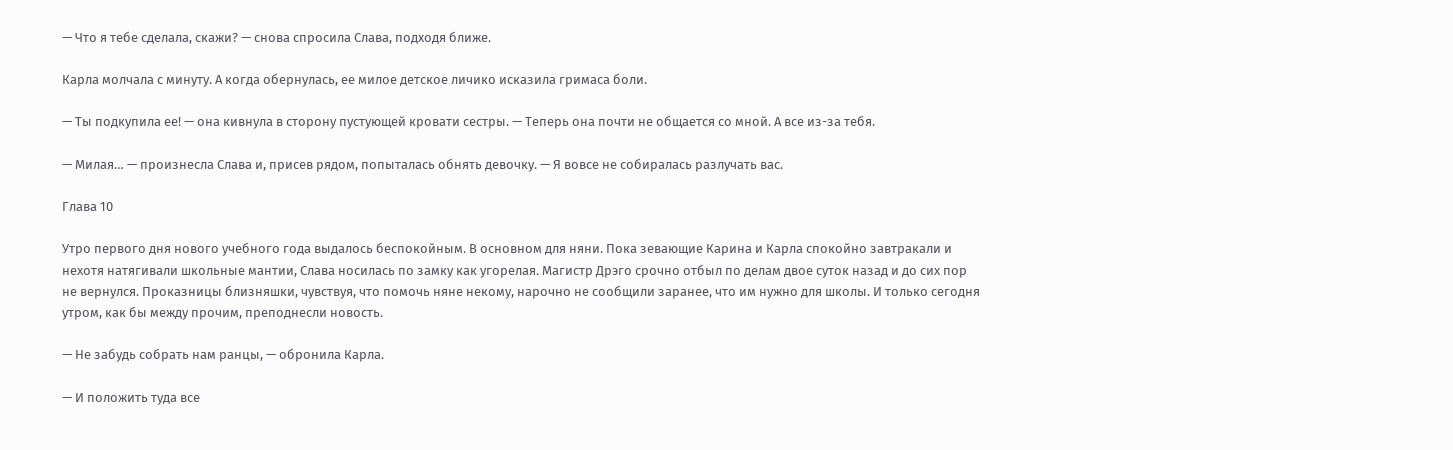— Что я тебе сделала, скажи? — снова спросила Слава, подходя ближе.

Карла молчала с минуту. А когда обернулась, ее милое детское личико исказила гримаса боли.

— Ты подкупила ее! — она кивнула в сторону пустующей кровати сестры. — Теперь она почти не общается со мной. А все из-за тебя.

— Милая… — произнесла Слава и, присев рядом, попыталась обнять девочку. — Я вовсе не собиралась разлучать вас.

Глава 10

Утро первого дня нового учебного года выдалось беспокойным. В основном для няни. Пока зевающие Карина и Карла спокойно завтракали и нехотя натягивали школьные мантии, Слава носилась по замку как угорелая. Магистр Дрэго срочно отбыл по делам двое суток назад и до сих пор не вернулся. Проказницы близняшки, чувствуя, что помочь няне некому, нарочно не сообщили заранее, что им нужно для школы. И только сегодня утром, как бы между прочим, преподнесли новость.

— Не забудь собрать нам ранцы, — обронила Карла.

— И положить туда все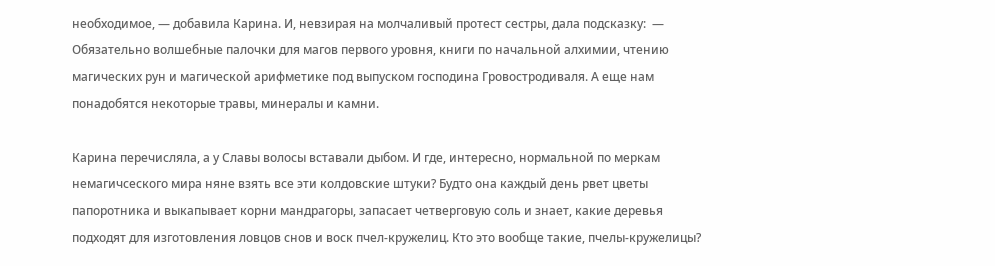необходимое, — добавила Карина. И, невзирая на молчаливый протест сестры, дала подсказку:  — Обязательно волшебные палочки для магов первого уровня, книги по начальной алхимии, чтению магических рун и магической арифметике под выпуском господина Гровостродиваля. А еще нам понадобятся некоторые травы, минералы и камни.

Карина перечисляла, а у Славы волосы вставали дыбом. И где, интересно, нормальной по меркам немагичсеского мира няне взять все эти колдовские штуки? Будто она каждый день рвет цветы папоротника и выкапывает корни мандрагоры, запасает четверговую соль и знает, какие деревья подходят для изготовления ловцов снов и воск пчел-кружелиц. Кто это вообще такие, пчелы-кружелицы?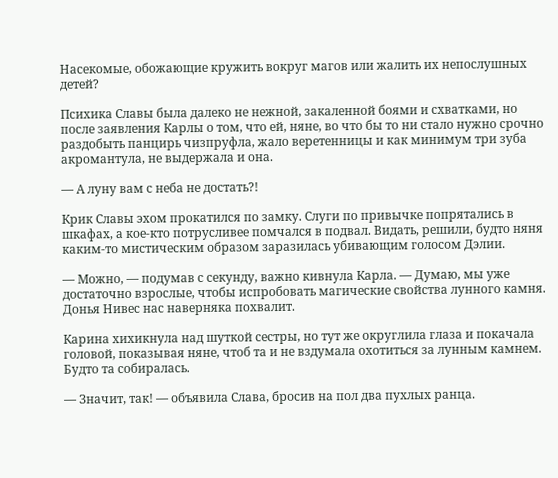Насекомые, обожающие кружить вокруг магов или жалить их непослушных детей?

Психика Славы была далеко не нежной, закаленной боями и схватками, но после заявления Карлы о том, что ей, няне, во что бы то ни стало нужно срочно раздобыть панцирь чизпруфла, жало веретенницы и как минимум три зуба акромантула, не выдержала и она.

— А луну вам с неба не достать?!

Крик Славы эхом прокатился по замку. Слуги по привычке попрятались в шкафах, а кое-кто потрусливее помчался в подвал. Видать, решили, будто няня каким-то мистическим образом заразилась убивающим голосом Дэлии.

— Можно, — подумав с секунду, важно кивнула Карла. — Думаю, мы уже достаточно взрослые, чтобы испробовать магические свойства лунного камня. Донья Нивес нас наверняка похвалит.

Карина хихикнула над шуткой сестры, но тут же округлила глаза и покачала головой, показывая няне, чтоб та и не вздумала охотиться за лунным камнем. Будто та собиралась.

— Значит, так! — объявила Слава, бросив на пол два пухлых ранца.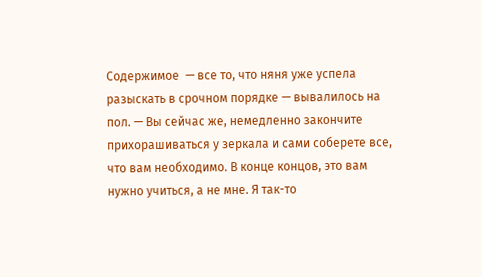Содержимое  — все то, что няня уже успела разыскать в срочном порядке — вывалилось на пол. — Вы сейчас же, немедленно закончите прихорашиваться у зеркала и сами соберете все, что вам необходимо. В конце концов, это вам нужно учиться, а не мне. Я так-то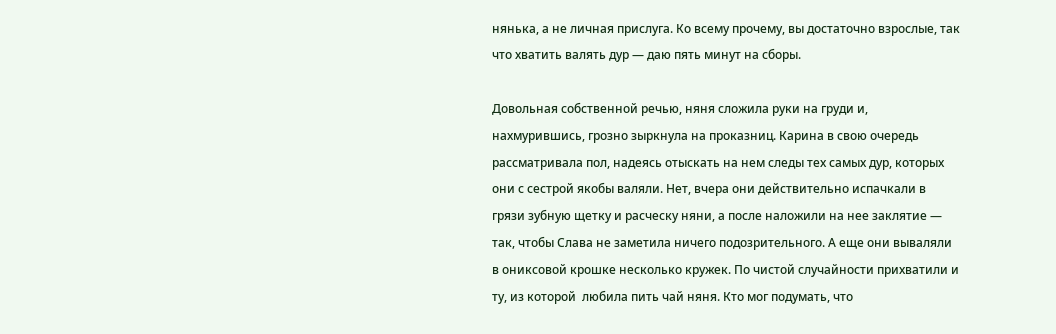нянька, а не личная прислуга. Ко всему прочему, вы достаточно взрослые, так что хватить валять дур — даю пять минут на сборы.

Довольная собственной речью, няня сложила руки на груди и, нахмурившись, грозно зыркнула на проказниц. Карина в свою очередь рассматривала пол, надеясь отыскать на нем следы тех самых дур, которых они с сестрой якобы валяли. Нет, вчера они действительно испачкали в грязи зубную щетку и расческу няни, а после наложили на нее заклятие — так, чтобы Слава не заметила ничего подозрительного. А еще они вываляли в ониксовой крошке несколько кружек. По чистой случайности прихватили и ту, из которой  любила пить чай няня. Кто мог подумать, что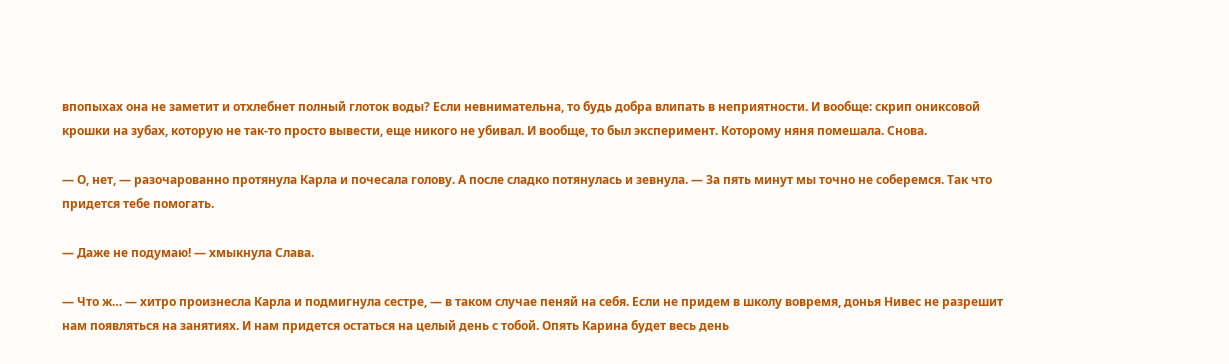впопыхах она не заметит и отхлебнет полный глоток воды? Если невнимательна, то будь добра влипать в неприятности. И вообще: скрип ониксовой крошки на зубах, которую не так-то просто вывести, еще никого не убивал. И вообще, то был эксперимент. Которому няня помешала. Снова.

— О, нет, — разочарованно протянула Карла и почесала голову. А после сладко потянулась и зевнула. — За пять минут мы точно не соберемся. Так что придется тебе помогать.

— Даже не подумаю! — хмыкнула Слава.

— Что ж… — хитро произнесла Карла и подмигнула сестре, — в таком случае пеняй на себя. Если не придем в школу вовремя, донья Нивес не разрешит нам появляться на занятиях. И нам придется остаться на целый день с тобой. Опять Карина будет весь день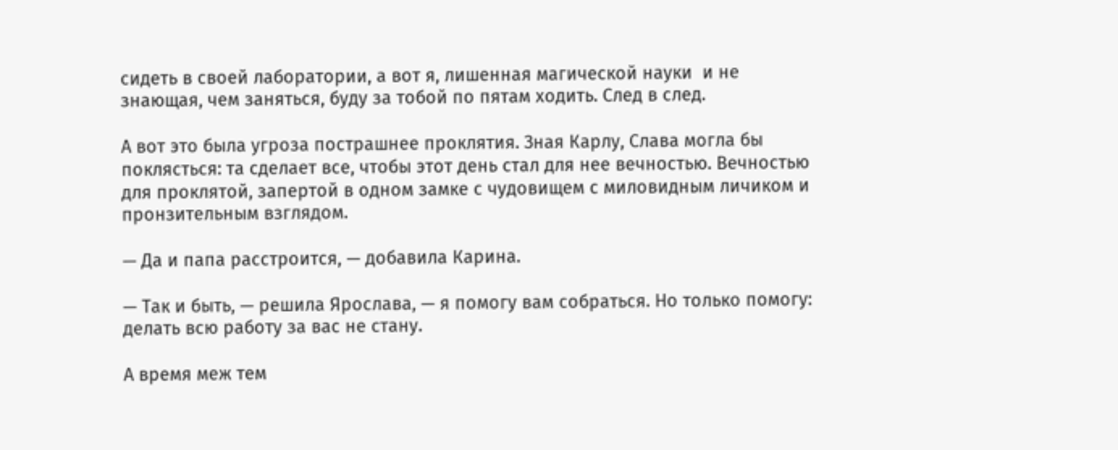сидеть в своей лаборатории, а вот я, лишенная магической науки  и не знающая, чем заняться, буду за тобой по пятам ходить. След в след.

А вот это была угроза пострашнее проклятия. Зная Карлу, Слава могла бы поклясться: та сделает все, чтобы этот день стал для нее вечностью. Вечностью для проклятой, запертой в одном замке с чудовищем с миловидным личиком и пронзительным взглядом.

— Да и папа расстроится, — добавила Карина.

— Так и быть, — решила Ярослава, — я помогу вам собраться. Но только помогу: делать всю работу за вас не стану.

А время меж тем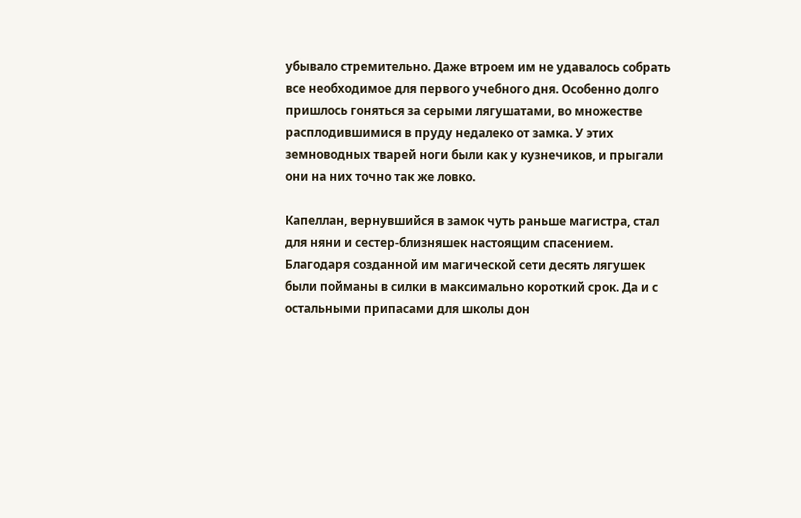убывало стремительно. Даже втроем им не удавалось собрать все необходимое для первого учебного дня. Особенно долго пришлось гоняться за серыми лягушатами, во множестве расплодившимися в пруду недалеко от замка. У этих земноводных тварей ноги были как у кузнечиков, и прыгали они на них точно так же ловко.

Капеллан, вернувшийся в замок чуть раньше магистра, стал для няни и сестер-близняшек настоящим спасением. Благодаря созданной им магической сети десять лягушек были пойманы в силки в максимально короткий срок. Да и с остальными припасами для школы дон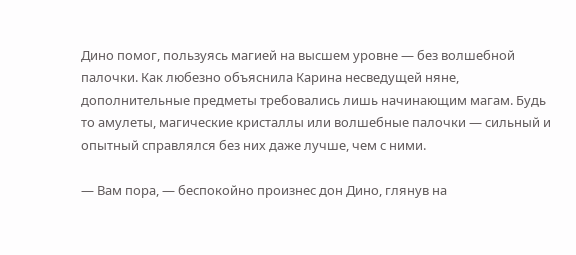Дино помог, пользуясь магией на высшем уровне — без волшебной палочки. Как любезно объяснила Карина несведущей няне, дополнительные предметы требовались лишь начинающим магам. Будь то амулеты, магические кристаллы или волшебные палочки — сильный и опытный справлялся без них даже лучше, чем с ними.

— Вам пора, — беспокойно произнес дон Дино, глянув на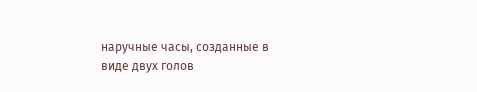наручные часы, созданные в виде двух голов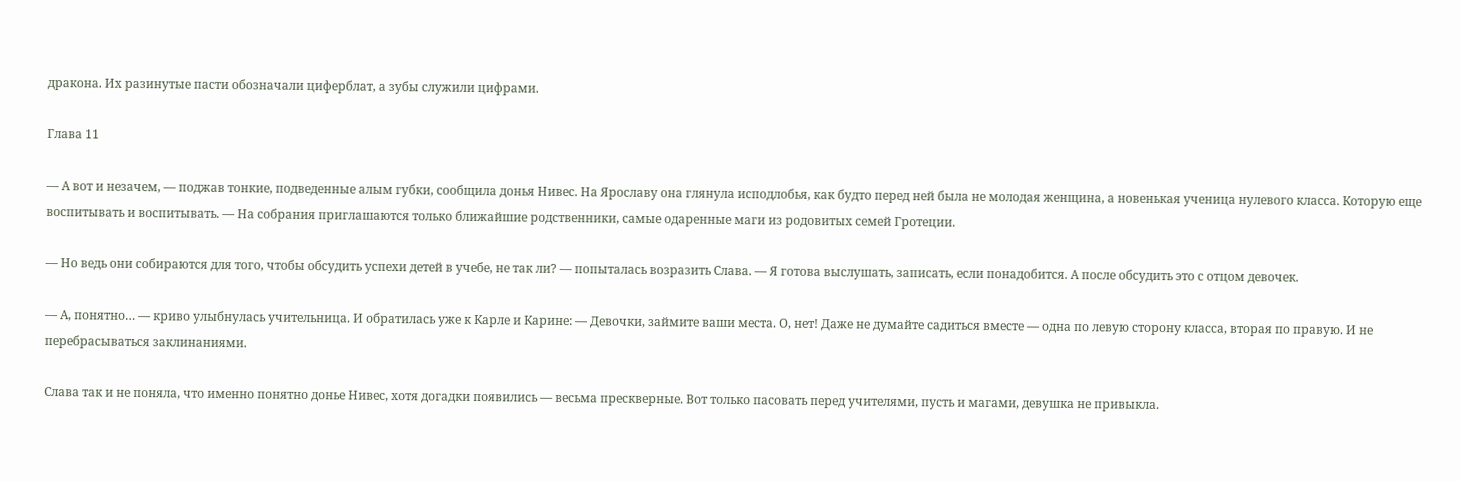дракона. Их разинутые пасти обозначали циферблат, а зубы служили цифрами.

Глава 11

— А вот и незачем, — поджав тонкие, подведенные алым губки, сообщила донья Нивес. На Ярославу она глянула исподлобья, как будто перед ней была не молодая женщина, а новенькая ученица нулевого класса. Которую еще воспитывать и воспитывать. — На собрания приглашаются только ближайшие родственники, самые одаренные маги из родовитых семей Гротеции.

— Но ведь они собираются для того, чтобы обсудить успехи детей в учебе, не так ли? — попыталась возразить Слава. — Я готова выслушать, записать, если понадобится. А после обсудить это с отцом девочек.

— А, понятно… — криво улыбнулась учительница. И обратилась уже к Карле и Карине: — Девочки, займите ваши места. О, нет! Даже не думайте садиться вместе — одна по левую сторону класса, вторая по правую. И не перебрасываться заклинаниями.

Слава так и не поняла, что именно понятно донье Нивес, хотя догадки появились — весьма прескверные. Вот только пасовать перед учителями, пусть и магами, девушка не привыкла.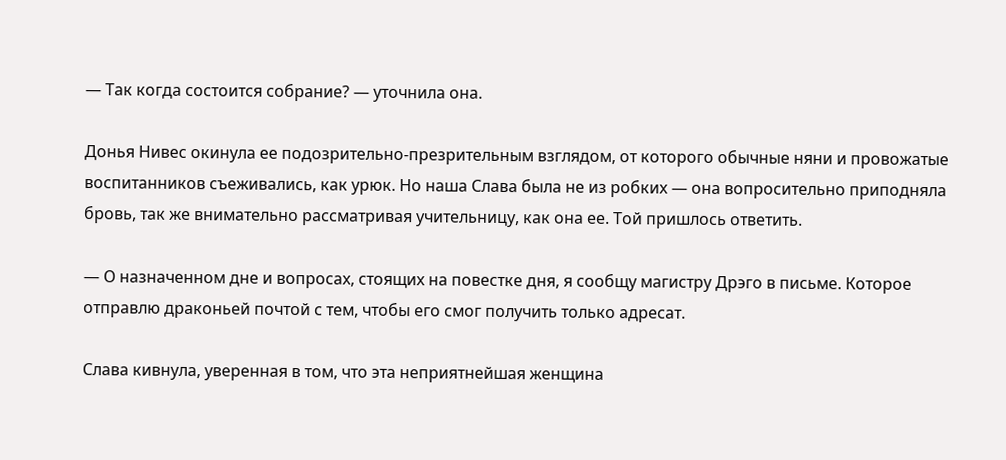— Так когда состоится собрание? — уточнила она.

Донья Нивес окинула ее подозрительно-презрительным взглядом, от которого обычные няни и провожатые воспитанников съеживались, как урюк. Но наша Слава была не из робких — она вопросительно приподняла бровь, так же внимательно рассматривая учительницу, как она ее. Той пришлось ответить.

— О назначенном дне и вопросах, стоящих на повестке дня, я сообщу магистру Дрэго в письме. Которое отправлю драконьей почтой с тем, чтобы его смог получить только адресат.

Слава кивнула, уверенная в том, что эта неприятнейшая женщина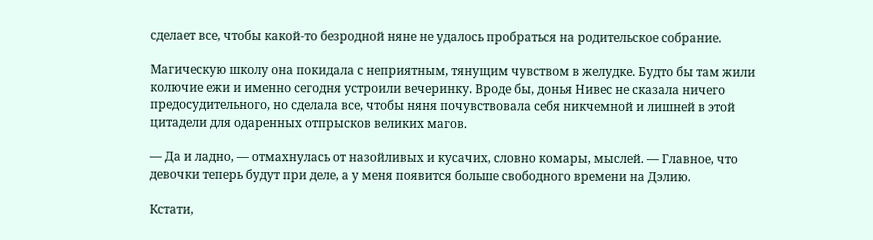сделает все, чтобы какой-то безродной няне не удалось пробраться на родительское собрание.

Магическую школу она покидала с неприятным, тянущим чувством в желудке. Будто бы там жили колючие ежи и именно сегодня устроили вечеринку. Вроде бы, донья Нивес не сказала ничего предосудительного, но сделала все, чтобы няня почувствовала себя никчемной и лишней в этой цитадели для одаренных отпрысков великих магов.

— Да и ладно, — отмахнулась от назойливых и кусачих, словно комары, мыслей. — Главное, что девочки теперь будут при деле, а у меня появится больше свободного времени на Дэлию.

Кстати,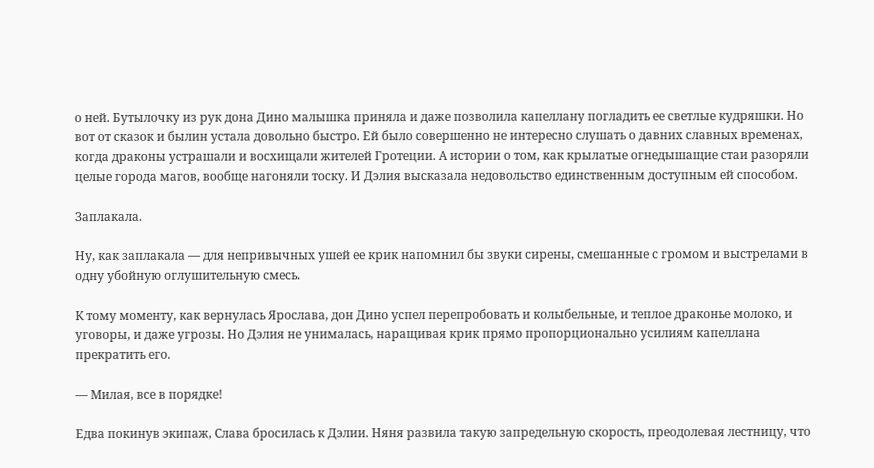о ней. Бутылочку из рук дона Дино малышка приняла и даже позволила капеллану погладить ее светлые кудряшки. Но вот от сказок и былин устала довольно быстро. Ей было совершенно не интересно слушать о давних славных временах, когда драконы устрашали и восхищали жителей Гротеции. А истории о том, как крылатые огнедышащие стаи разоряли целые города магов, вообще нагоняли тоску. И Дэлия высказала недовольство единственным доступным ей способом.

Заплакала.

Ну, как заплакала — для непривычных ушей ее крик напомнил бы звуки сирены, смешанные с громом и выстрелами в одну убойную оглушительную смесь.

К тому моменту, как вернулась Ярослава, дон Дино успел перепробовать и колыбельные, и теплое драконье молоко, и уговоры, и даже угрозы. Но Дэлия не унималась, наращивая крик прямо пропорционально усилиям капеллана прекратить его.

— Милая, все в порядке!

Едва покинув экипаж, Слава бросилась к Дэлии. Няня развила такую запредельную скорость, преодолевая лестницу, что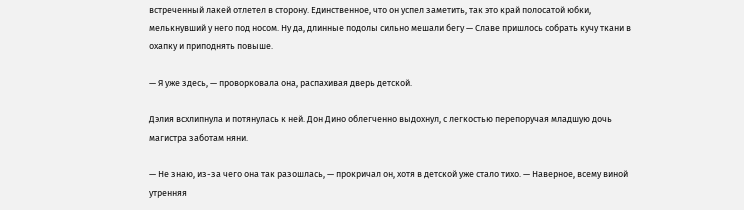встреченный лакей отлетел в сторону. Единственное, что он успел заметить, так это край полосатой юбки, мелькнувший у него под носом. Ну да, длинные подолы сильно мешали бегу — Славе пришлось собрать кучу ткани в охапку и приподнять повыше.

— Я уже здесь, — проворковала она, распахивая дверь детской.

Дэлия всхлипнула и потянулась к ней. Дон Дино облегченно выдохнул, с легкостью перепоручая младшую дочь магистра заботам няни.

— Не знаю, из-за чего она так разошлась, — прокричал он, хотя в детской уже стало тихо. — Наверное, всему виной утренняя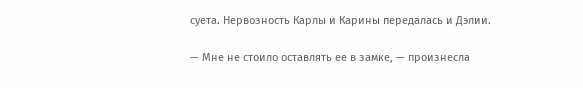суета. Нервозность Карлы и Карины передалась и Дэлии.

— Мне не стоило оставлять ее в замке, — произнесла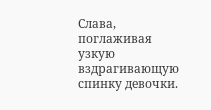Слава, поглаживая узкую вздрагивающую спинку девочки.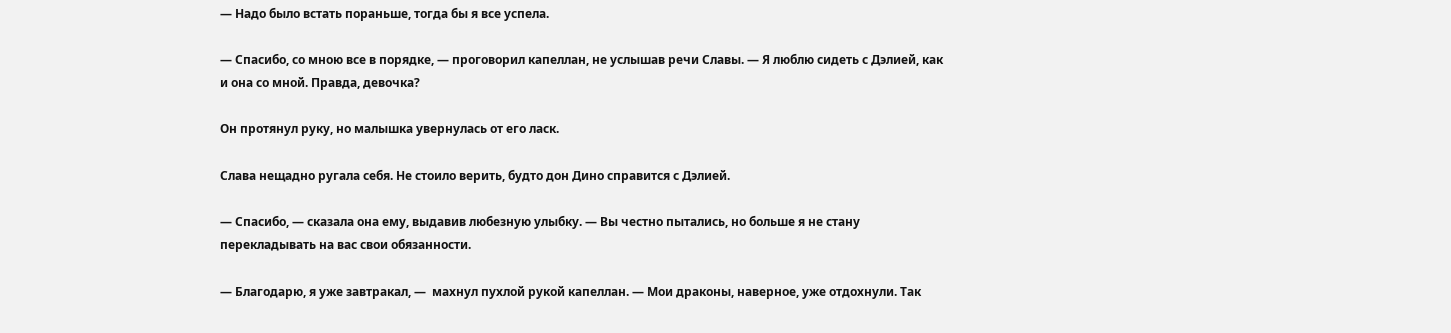— Надо было встать пораньше, тогда бы я все успела.

— Спасибо, со мною все в порядке, — проговорил капеллан, не услышав речи Славы. — Я люблю сидеть с Дэлией, как и она со мной. Правда, девочка?

Он протянул руку, но малышка увернулась от его ласк.

Слава нещадно ругала себя. Не стоило верить, будто дон Дино справится с Дэлией.

— Спасибо, — сказала она ему, выдавив любезную улыбку. — Вы честно пытались, но больше я не стану перекладывать на вас свои обязанности.

— Благодарю, я уже завтракал, —  махнул пухлой рукой капеллан. — Мои драконы, наверное, уже отдохнули. Так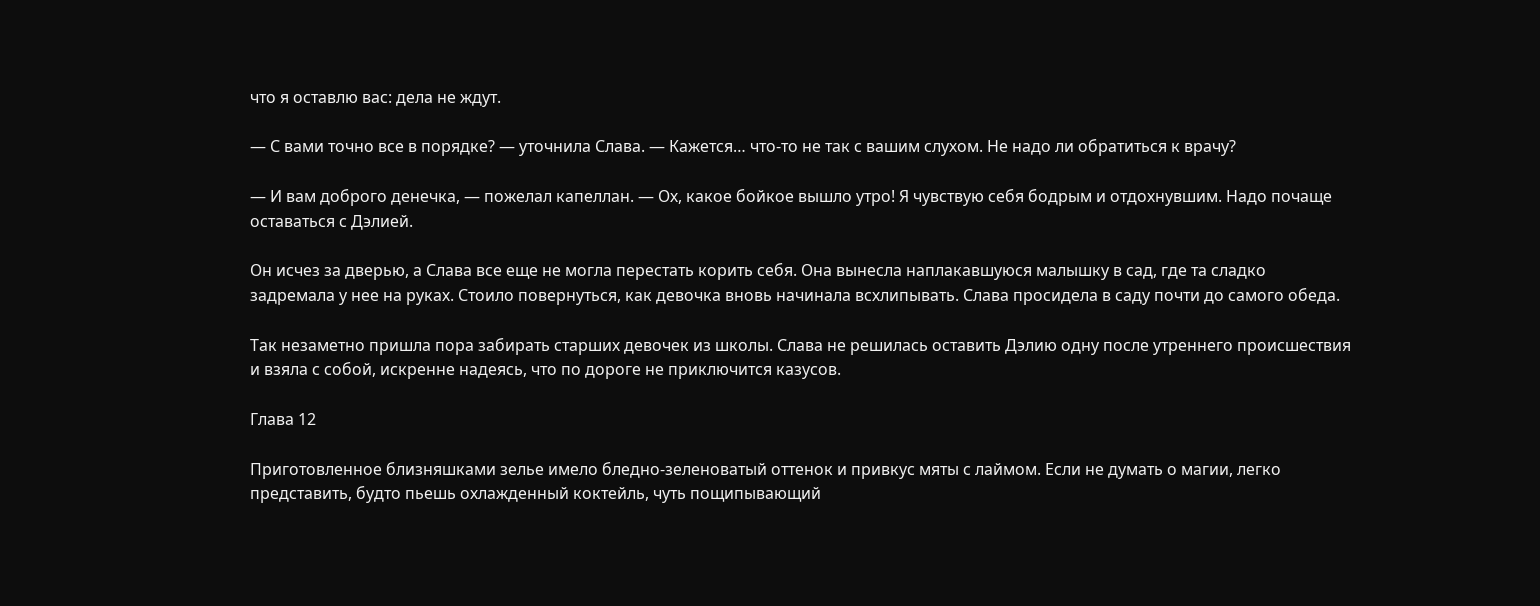что я оставлю вас: дела не ждут.

— С вами точно все в порядке? — уточнила Слава. — Кажется… что-то не так с вашим слухом. Не надо ли обратиться к врачу?

— И вам доброго денечка, — пожелал капеллан. — Ох, какое бойкое вышло утро! Я чувствую себя бодрым и отдохнувшим. Надо почаще оставаться с Дэлией.

Он исчез за дверью, а Слава все еще не могла перестать корить себя. Она вынесла наплакавшуюся малышку в сад, где та сладко задремала у нее на руках. Стоило повернуться, как девочка вновь начинала всхлипывать. Слава просидела в саду почти до самого обеда.

Так незаметно пришла пора забирать старших девочек из школы. Слава не решилась оставить Дэлию одну после утреннего происшествия и взяла с собой, искренне надеясь, что по дороге не приключится казусов.

Глава 12

Приготовленное близняшками зелье имело бледно-зеленоватый оттенок и привкус мяты с лаймом. Если не думать о магии, легко представить, будто пьешь охлажденный коктейль, чуть пощипывающий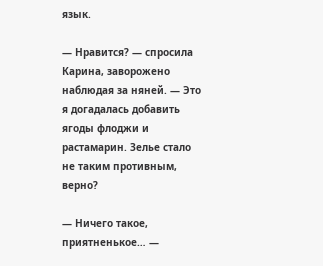язык.

— Нравится? — спросила Карина, заворожено наблюдая за няней. — Это я догадалась добавить ягоды флоджи и растамарин. Зелье стало не таким противным, верно?

— Ничего такое, приятненькое… —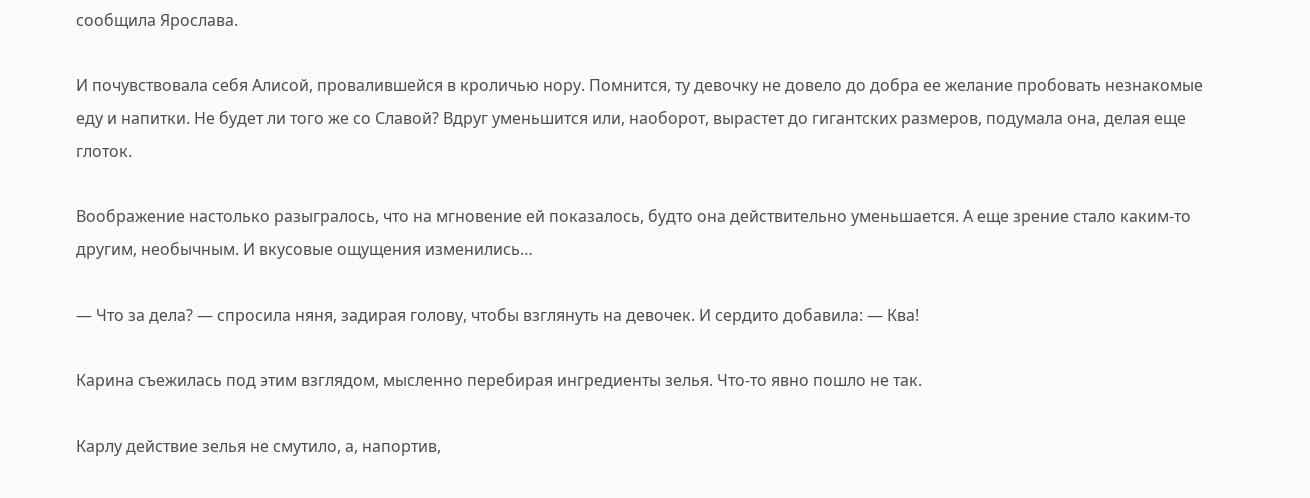сообщила Ярослава.

И почувствовала себя Алисой, провалившейся в кроличью нору. Помнится, ту девочку не довело до добра ее желание пробовать незнакомые еду и напитки. Не будет ли того же со Славой? Вдруг уменьшится или, наоборот, вырастет до гигантских размеров, подумала она, делая еще глоток.

Воображение настолько разыгралось, что на мгновение ей показалось, будто она действительно уменьшается. А еще зрение стало каким-то другим, необычным. И вкусовые ощущения изменились…

— Что за дела? — спросила няня, задирая голову, чтобы взглянуть на девочек. И сердито добавила: — Ква!

Карина съежилась под этим взглядом, мысленно перебирая ингредиенты зелья. Что-то явно пошло не так.

Карлу действие зелья не смутило, а, напортив,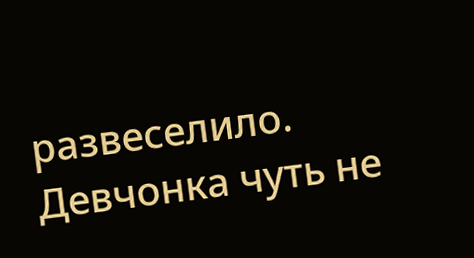развеселило. Девчонка чуть не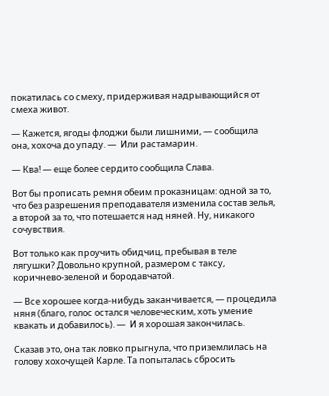покатилась со смеху, придерживая надрывающийся от смеха живот.

— Кажется, ягоды флоджи были лишними, — сообщила она, хохоча до упаду. —  Или растамарин.

— Ква! — еще более сердито сообщила Слава.

Вот бы прописать ремня обеим проказницам: одной за то, что без разрешения преподавателя изменила состав зелья, а второй за то, что потешается над няней. Ну, никакого сочувствия.

Вот только как проучить обидчиц, пребывая в теле лягушки? Довольно крупной, размером с таксу, коричнево-зеленой и бородавчатой.

— Все хорошее когда-нибудь заканчивается, — процедила няня (благо, голос остался человеческим, хоть умение квакать и добавилось). —  И я хорошая закончилась.

Сказав это, она так ловко прыгнула, что приземлилась на голову хохочущей Карле. Та попыталась сбросить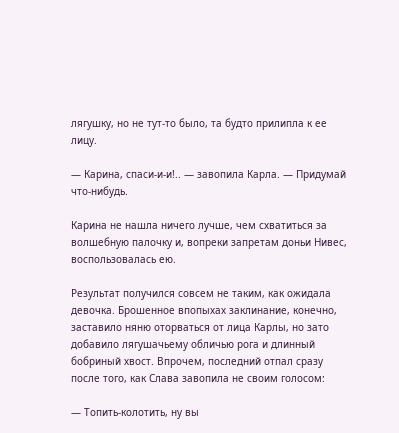лягушку, но не тут-то было, та будто прилипла к ее лицу.

— Карина, спаси-и-и!.. — завопила Карла. — Придумай что-нибудь.

Карина не нашла ничего лучше, чем схватиться за волшебную палочку и, вопреки запретам доньи Нивес, воспользовалась ею.

Результат получился совсем не таким, как ожидала девочка. Брошенное впопыхах заклинание, конечно, заставило няню оторваться от лица Карлы, но зато добавило лягушачьему обличью рога и длинный бобриный хвост. Впрочем, последний отпал сразу после того, как Слава завопила не своим голосом:

— Топить-колотить, ну вы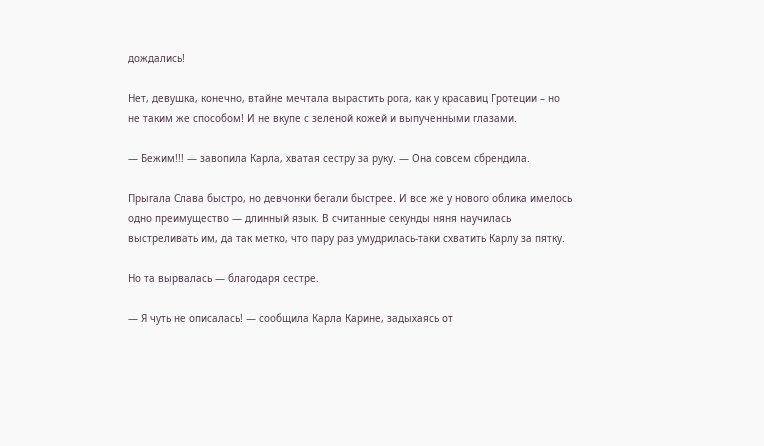дождались!

Нет, девушка, конечно, втайне мечтала вырастить рога, как у красавиц Гротеции – но не таким же способом! И не вкупе с зеленой кожей и выпученными глазами.

— Бежим!!! — завопила Карла, хватая сестру за руку. — Она совсем сбрендила.

Прыгала Слава быстро, но девчонки бегали быстрее. И все же у нового облика имелось одно преимущество — длинный язык. В считанные секунды няня научилась выстреливать им, да так метко, что пару раз умудрилась-таки схватить Карлу за пятку.

Но та вырвалась — благодаря сестре.

— Я чуть не описалась! — сообщила Карла Карине, задыхаясь от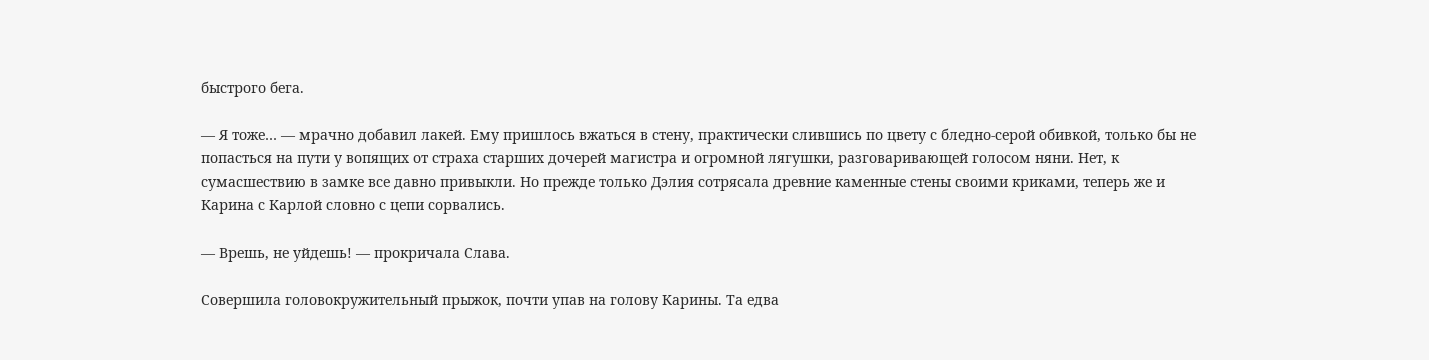быстрого бега.

— Я тоже… — мрачно добавил лакей. Ему пришлось вжаться в стену, практически слившись по цвету с бледно-серой обивкой, только бы не попасться на пути у вопящих от страха старших дочерей магистра и огромной лягушки, разговаривающей голосом няни. Нет, к сумасшествию в замке все давно привыкли. Но прежде только Дэлия сотрясала древние каменные стены своими криками, теперь же и Карина с Карлой словно с цепи сорвались.

— Врешь, не уйдешь! — прокричала Слава.

Совершила головокружительный прыжок, почти упав на голову Карины. Та едва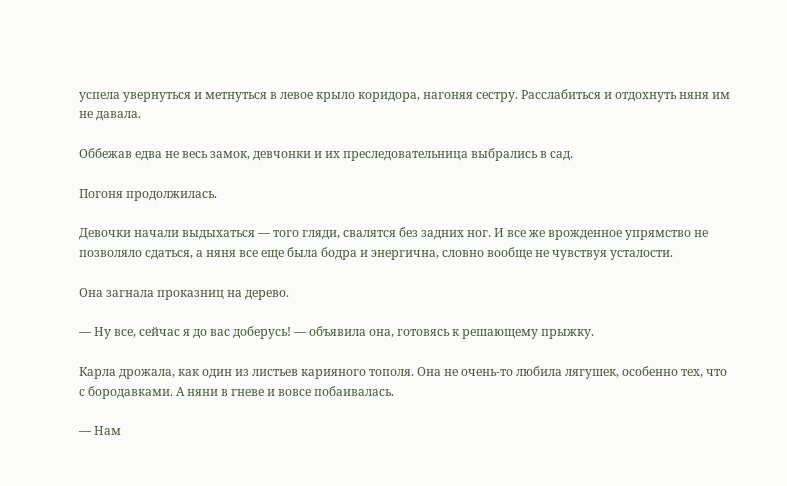успела увернуться и метнуться в левое крыло коридора, нагоняя сестру. Расслабиться и отдохнуть няня им не давала.

Оббежав едва не весь замок, девчонки и их преследовательница выбрались в сад.

Погоня продолжилась.

Девочки начали выдыхаться — того гляди, свалятся без задних ног. И все же врожденное упрямство не позволяло сдаться, а няня все еще была бодра и энергична, словно вообще не чувствуя усталости.

Она загнала проказниц на дерево.

— Ну все, сейчас я до вас доберусь! — объявила она, готовясь к решающему прыжку.

Карла дрожала, как один из листьев карияного тополя. Она не очень-то любила лягушек, особенно тех, что с бородавками. А няни в гневе и вовсе побаивалась.

— Нам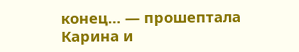конец… — прошептала Карина и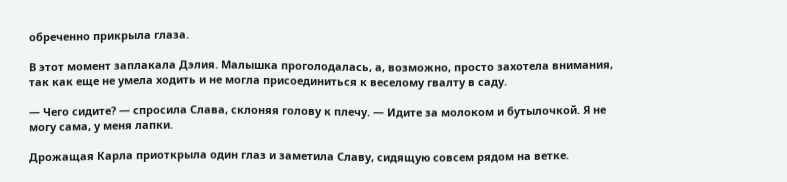обреченно прикрыла глаза.

В этот момент заплакала Дэлия. Малышка проголодалась, а, возможно, просто захотела внимания, так как еще не умела ходить и не могла присоединиться к веселому гвалту в саду.

— Чего сидите? — спросила Слава, склоняя голову к плечу. — Идите за молоком и бутылочкой. Я не могу сама, у меня лапки.

Дрожащая Карла приоткрыла один глаз и заметила Славу, сидящую совсем рядом на ветке.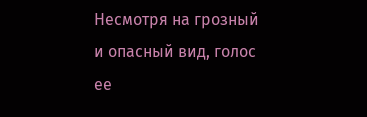Несмотря на грозный и опасный вид, голос ее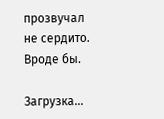прозвучал не сердито. Вроде бы.

Загрузка...